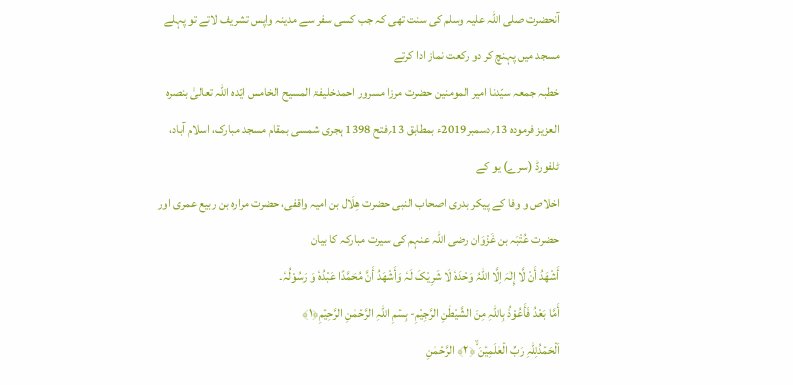آنحضرت صلی اللہ علیہ وسلم کی سنت تھی کہ جب کسی سفر سے مدینہ واپس تشریف لاتے تو پہلے مسجد میں پہنچ کر دو رکعت نماز ادا کرتے
خطبہ جمعہ سیّدنا امیر المومنین حضرت مرزا مسرور احمدخلیفۃ المسیح الخامس ایّدہ اللہ تعالیٰ بنصرہ العزیز فرمودہ 13؍دسمبر2019ء بمطابق 13؍فتح 1398 ہجری شمسی بمقام مسجد مبارک، اسلام آباد، ٹلفورڈ (سرے) یو کے
اخلاص و وفا کے پیکر بدری اصحاب النبی حضرت ھِلَال بن امیہ واقفی، حضرت مرارہ بن ربیع عمری اور حضرت عُتْبَہ بن غَزْوَان رضی اللہ عنہم کی سیرت مبارکہ کا بیان
أَشْھَدُ أَنْ لَّا إِلٰہَ اِلَّا اللّٰہُ وَحْدَہٗ لَا شَرِيْکَ لَہٗ وَأَشْھَدُ أَنَّ مُحَمَّدًا عَبْدُہٗ وَ رَسُوْلُہٗ۔
أَمَّا بَعْدُ فَأَعُوْذُ بِاللّٰہِ مِنَ الشَّيْطٰنِ الرَّجِيْمِ- بِسۡمِ اللّٰہِ الرَّحۡمٰنِ الرَّحِیۡمِ﴿۱﴾
اَلۡحَمۡدُلِلّٰہِ رَبِّ الۡعٰلَمِیۡنَ ۙ﴿۲﴾ الرَّحۡمٰنِ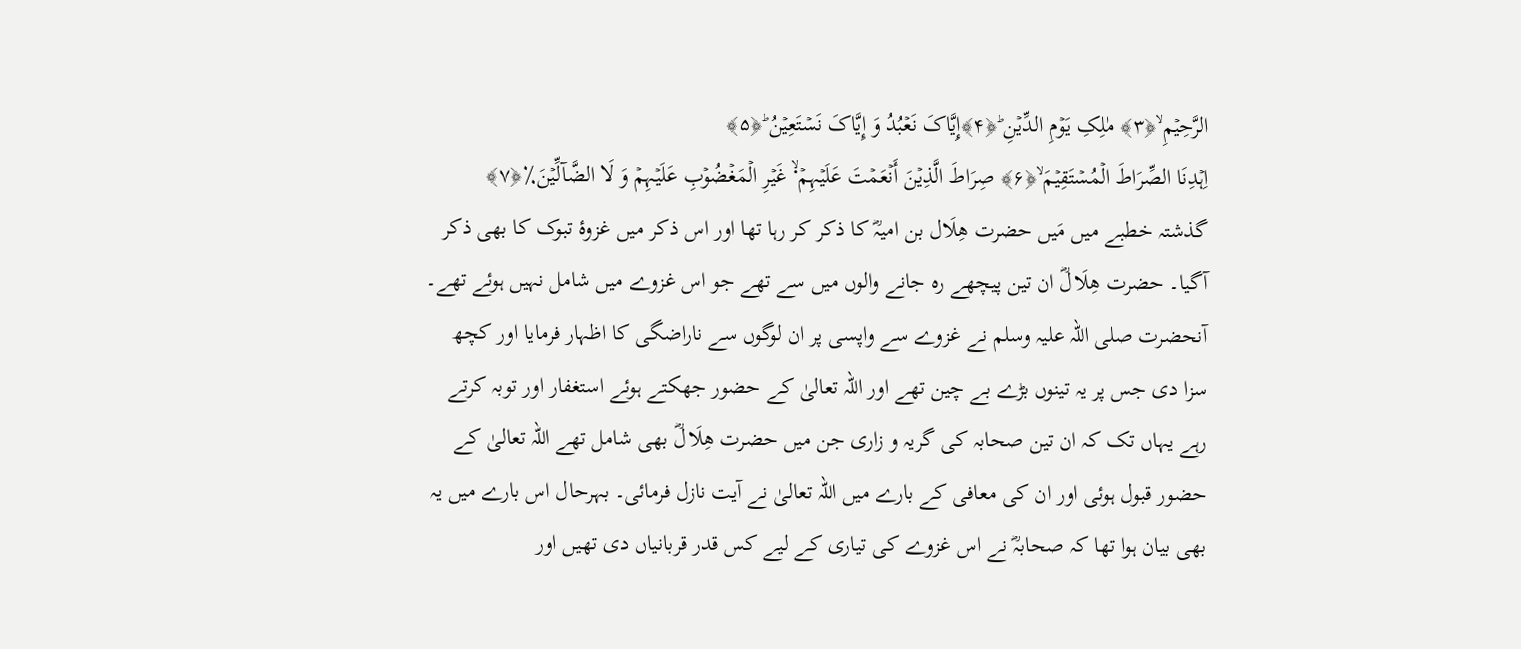الرَّحِیۡمِ ۙ﴿۳﴾ مٰلِکِ یَوۡمِ الدِّیۡنِ ؕ﴿۴﴾إِیَّاکَ نَعۡبُدُ وَ إِیَّاکَ نَسۡتَعِیۡنُ ؕ﴿۵﴾
اِہۡدِنَا الصِّرَاطَ الۡمُسۡتَقِیۡمَ ۙ﴿۶﴾ صِرَاطَ الَّذِیۡنَ أَنۡعَمۡتَ عَلَیۡہِمۡ ۬ۙ غَیۡرِ الۡمَغۡضُوۡبِ عَلَیۡہِمۡ وَ لَا الضَّآلِّیۡنَ٪﴿۷﴾
گذشتہ خطبے میں مَیں حضرت ھِلَال بن امیہؓ کا ذکر کر رہا تھا اور اس ذکر میں غزوۂ تبوک کا بھی ذکر آگیا۔ حضرت ھِلَالؓ ان تین پیچھے رہ جانے والوں میں سے تھے جو اس غزوے میں شامل نہیں ہوئے تھے۔ آنحضرت صلی اللہ علیہ وسلم نے غزوے سے واپسی پر ان لوگوں سے ناراضگی کا اظہار فرمایا اور کچھ سزا دی جس پر یہ تینوں بڑے بے چین تھے اور اللہ تعالیٰ کے حضور جھکتے ہوئے استغفار اور توبہ کرتے رہے یہاں تک کہ ان تین صحابہ کی گریہ و زاری جن میں حضرت ھِلَالؓ بھی شامل تھے اللہ تعالیٰ کے حضور قبول ہوئی اور ان کی معافی کے بارے میں اللہ تعالیٰ نے آیت نازل فرمائی۔ بہرحال اس بارے میں یہ بھی بیان ہوا تھا کہ صحابہؓ نے اس غزوے کی تیاری کے لیے کس قدر قربانیاں دی تھیں اور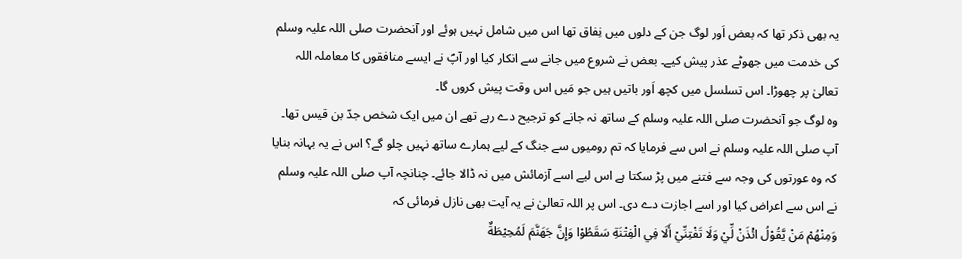یہ بھی ذکر تھا کہ بعض اَور لوگ جن کے دلوں میں نِفاق تھا اس میں شامل نہیں ہوئے اور آنحضرت صلی اللہ علیہ وسلم کی خدمت میں جھوٹے عذر پیش کیے۔ بعض نے شروع میں جانے سے انکار کیا اور آپؐ نے ایسے منافقوں کا معاملہ اللہ تعالیٰ پر چھوڑا۔ اس تسلسل میں کچھ اَور باتیں ہیں جو مَیں اس وقت پیش کروں گا۔
وہ لوگ جو آنحضرت صلی اللہ علیہ وسلم کے ساتھ نہ جانے کو ترجیح دے رہے تھے ان میں ایک شخص جدّ بن قیس تھا۔ آپ صلی اللہ علیہ وسلم نے اس سے فرمایا کہ تم رومیوں سے جنگ کے لیے ہمارے ساتھ نہیں چلو گے؟ اس نے یہ بہانہ بنایا کہ وہ عورتوں کی وجہ سے فتنے میں پڑ سکتا ہے اس لیے اسے آزمائش میں نہ ڈالا جائے۔ چنانچہ آپ صلی اللہ علیہ وسلم نے اس سے اعراض کیا اور اسے اجازت دے دی۔ اس پر اللہ تعالیٰ نے یہ آیت بھی نازل فرمائی کہ
وَمِنْهُمْ مَنْ يَّقُوْلُ ائْذَنْ لِّيْ وَلَا تَفْتِنِّيْ أَلَا فِي الْفِتْنَةِ سَقَطُوْا وَإِنَّ جَهَنَّمَ لَمُحِيْطَةٌ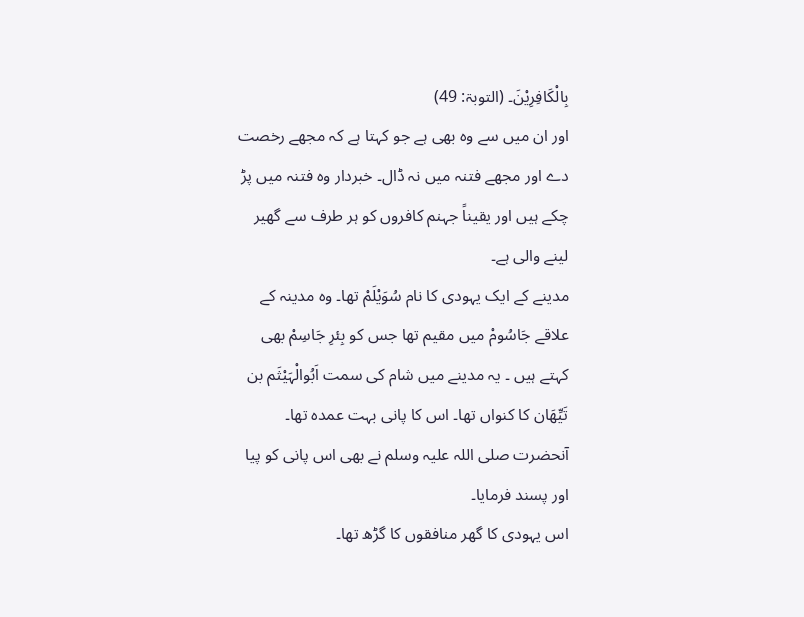بِالْكَافِرِيْنَ۔ (التوبۃ: 49)
اور ان میں سے وہ بھی ہے جو کہتا ہے کہ مجھے رخصت دے اور مجھے فتنہ میں نہ ڈال۔ خبردار وہ فتنہ میں پڑ چکے ہیں اور یقیناً جہنم کافروں کو ہر طرف سے گھیر لینے والی ہے۔
مدینے کے ایک یہودی کا نام سُوَیْلَمْ تھا۔ وہ مدینہ کے علاقے جَاسُومْ میں مقیم تھا جس کو بِئرِ جَاسِمْ بھی کہتے ہیں ۔ یہ مدینے میں شام کی سمت اَبُوالْہَیْثَم بن تَیِّھَان کا کنواں تھا۔ اس کا پانی بہت عمدہ تھا۔ آنحضرت صلی اللہ علیہ وسلم نے بھی اس پانی کو پیا اور پسند فرمایا۔
اس یہودی کا گھر منافقوں کا گڑھ تھا۔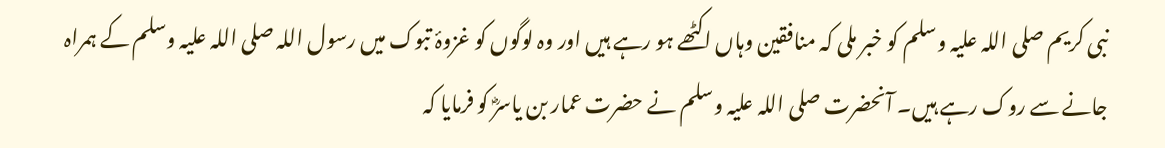نبی کریم صلی اللہ علیہ وسلم کو خبر ملی کہ منافقین وہاں اکٹھے ہو رہے ہیں اور وہ لوگوں کو غزوۂ تبوک میں رسول اللہ صلی اللہ علیہ وسلم کے ہمراہ جانے سے روک رہے ہیں۔ آنحضرت صلی اللہ علیہ وسلم نے حضرت عمار بن یاسرؓ کو فرمایا کہ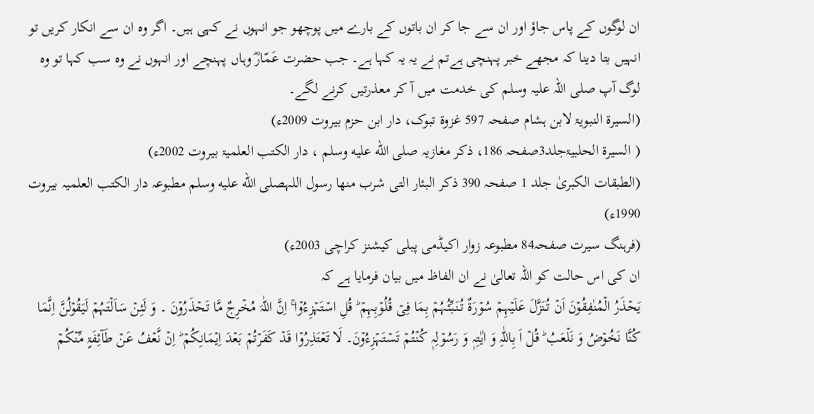ان لوگوں کے پاس جاؤ اور ان سے جا کر ان باتوں کے بارے میں پوچھو جو انہوں نے کہی ہیں۔ اگر وہ ان سے انکار کریں تو انہیں بتا دینا کہ مجھے خبر پہنچی ہےتم نے یہ یہ کہا ہے۔ جب حضرت عَمّارؓ وہاں پہنچے اور انہوں نے وہ سب کہا تو وہ لوگ آپ صلی اللہ علیہ وسلم کی خدمت میں آ کر معذرتیں کرنے لگے۔
(السیرۃ النبویۃ لابن ہشام صفحہ 597 غزوۃ تبوک، دار ابن حزم بیروت 2009ء)
( السیرۃ الحلبیۃجلد3صفحہ 186، ذکر مغازیہ صلى الله عليه وسلم ، دار الکتب العلمیۃ بیروت 2002ء)
(الطبقات الکبریٰ جلد 1 صفحہ 390 ذکر البئار التی شرب منھا رسول اللہصلى الله عليه وسلم مطبوعہ دار الکتب العلمیہ بیروت 1990ء)
(فرہنگ سیرت صفحہ84 مطبوعہ زوار اکیڈمی پبلی کیشنز کراچی 2003ء)
ان کی اس حالت کو اللہ تعالیٰ نے ان الفاظ میں بیان فرمایا ہے کہ
یَحۡذَرُ الۡمُنٰفِقُوۡنَ اَنۡ تُنَزَّلَ عَلَیۡہِمۡ سُوۡرَۃٌ تُنَبِّئُہُمۡ بِمَا فِیۡ قُلُوۡبِہِمۡ ؕ قُلِ اسۡتَہۡزِءُوۡا ۚ اِنَّ اللّٰہَ مُخۡرِجٌ مَّا تَحۡذَرُوۡنَ ۔ وَ لَئِنۡ سَاَلۡتَہُمۡ لَیَقُوۡلُنَّ اِنَّمَا کُنَّا نَخُوۡضُ وَ نَلۡعَبُ ؕ قُلۡ اَ بِاللّٰہِ وَ اٰیٰتِہٖ وَ رَسُوۡلِہٖ کُنۡتُمۡ تَسۡتَہۡزِءُوۡنَ۔ لَا تَعۡتَذِرُوۡا قَدۡ کَفَرۡتُمۡ بَعۡدَ اِیۡمَانِکُمۡ ؕ اِنۡ نَّعۡفُ عَنۡ طَآئِفَۃٍ مِّنۡکُمۡ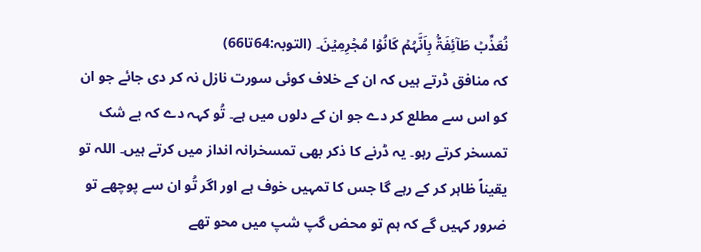نُعَذِّبۡ طَآئِفَۃًۢ بِاَنَّہُمۡ کَانُوۡا مُجۡرِمِیۡنَ۔ (التوبہ:64تا66)
کہ منافق ڈرتے ہیں کہ ان کے خلاف کوئی سورت نازل نہ کر دی جائے جو ان کو اس سے مطلع کر دے جو ان کے دلوں میں ہے۔ تُو کہہ دے کہ بے شک تمسخر کرتے رہو۔ یہ ڈرنے کا ذکر بھی تمسخرانہ انداز میں کرتے ہیں۔ اللہ تو یقیناً ظاہر کر کے رہے گا جس کا تمہیں خوف ہے اور اگر تُو ان سے پوچھے تو ضرور کہیں گے کہ ہم تو محض گپ شپ میں محو تھے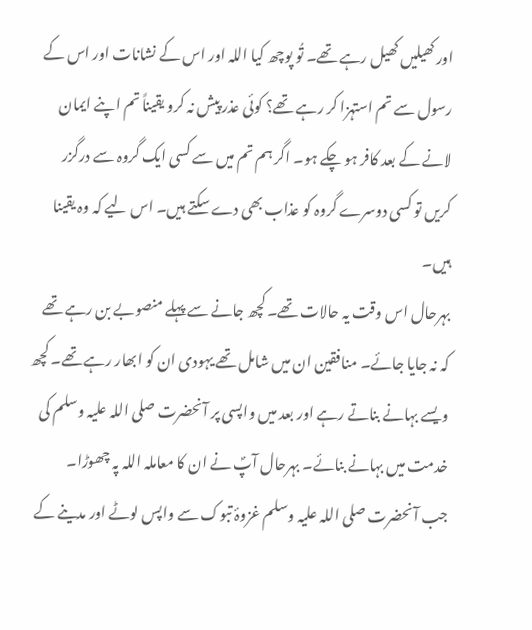اور کھیلیں کھیل رہے تھے۔ تُو پوچھ کیا اللہ اور اس کے نشانات اور اس کے رسول سے تم استہزا کر رہے تھے؟ کوئی عذر پیش نہ کرو یقیناً تم اپنے ایمان لانے کے بعد کافر ہو چکے ہو۔ اگر ہم تم میں سے کسی ایک گروہ سے درگزر کریں تو کسی دوسرے گروہ کو عذاب بھی دے سکتے ہیں۔ اس لیے کہ وہ یقینا ہیں۔
بہرحال اس وقت یہ حالات تھے۔ کچھ جانے سے پہلے منصوبے بن رہے تھے کہ نہ جایا جائے۔ منافقین ان میں شامل تھے یہودی ان کو ابھار رہے تھے۔ کچھ ویسے بہانے بناتے رہے اور بعد میں واپسی پر آنحضرت صلی اللہ علیہ وسلم کی خدمت میں بہانے بنائے۔ بہرحال آپؐ نے ان کا معاملہ اللہ پہ چھوڑا۔
جب آنحضرت صلی اللہ علیہ وسلم غزوۂ تبوک سے واپس لوٹے اور مدینے کے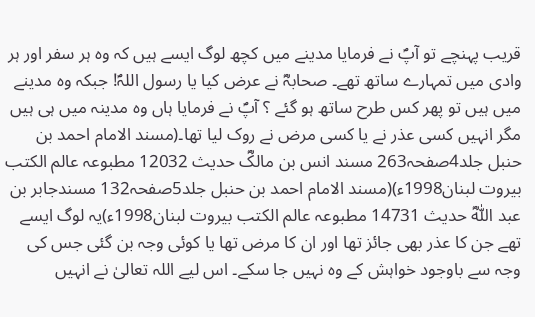قریب پہنچے تو آپؐ نے فرمایا مدینے میں کچھ لوگ ایسے ہیں کہ وہ ہر سفر اور ہر وادی میں تمہارے ساتھ تھے۔ صحابہؓ نے عرض کیا یا رسول اللہؐ! جبکہ وہ مدینے میں ہیں تو پھر کس طرح ساتھ ہو گئے ؟ آپؐ نے فرمایا ہاں وہ مدینہ میں ہی ہیں مگر انہیں کسی عذر نے یا کسی مرض نے روک لیا تھا۔(مسند الامام احمد بن حنبل جلد4صفحہ263 مسند انس بن مالکؓ حدیث 12032 مطبوعہ عالم الکتب بیروت لبنان1998ء)(مسند الامام احمد بن حنبل جلد5صفحہ132 مسندجابر بن عبد اللّٰہؓ حدیث 14731 مطبوعہ عالم الکتب بیروت لبنان1998ء)یہ لوگ ایسے تھے جن کا عذر بھی جائز تھا اور ان کا مرض تھا یا کوئی وجہ بن گئی جس کی وجہ سے باوجود خواہش کے وہ نہیں جا سکے۔ اس لیے اللہ تعالیٰ نے انہیں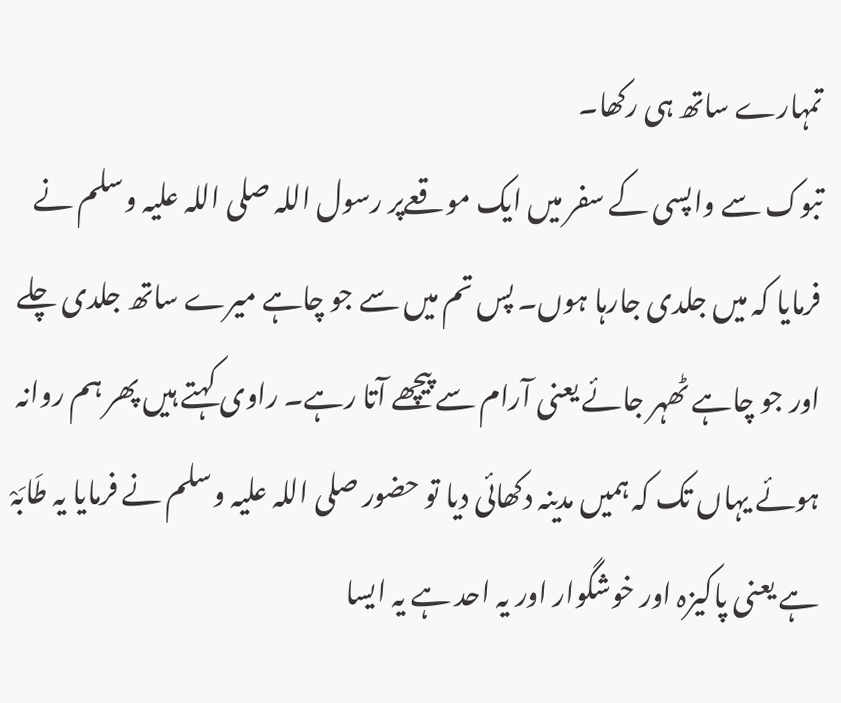تمہارے ساتھ ہی رکھا۔
تبوک سے واپسی کے سفر میں ایک موقعےپر رسول اللہ صلی اللہ علیہ وسلم نے فرمایا کہ میں جلدی جارہا ہوں۔ پس تم میں سے جو چاہے میرے ساتھ جلدی چلے اور جو چاہے ٹھہر جائے یعنی آرام سےپیچھے آتا رہے۔ راوی کہتے ہیں پھر ہم روانہ ہوئے یہاں تک کہ ہمیں مدینہ دکھائی دیا تو حضور صلی اللہ علیہ وسلم نے فرمایا یہ طَابَہْ ہے یعنی پاکیزہ اور خوشگوار اور یہ احد ہے یہ ایسا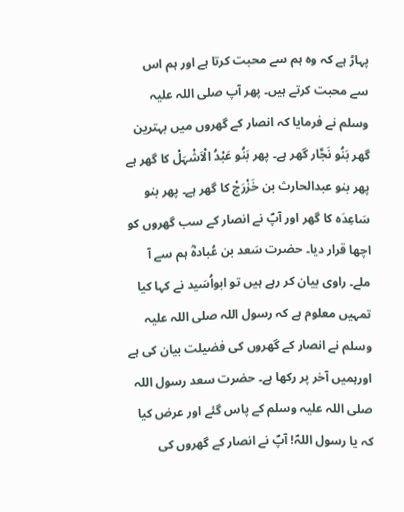پہاڑ ہے کہ وہ ہم سے محبت کرتا ہے اور ہم اس سے محبت کرتے ہیں۔ پھر آپ صلی اللہ علیہ وسلم نے فرمایا کہ انصار کے گھروں میں بہترین گھر بَنُو نَجَّار گھر ہے۔ پھر بَنُو عَبْدُ الْاَشْہَلْ کا گھر ہے پھر بنو عبدالحارث بن خَزْرَجْ کا گھر ہے۔ پھر بنو سَاعِدَہ کا گھر اور آپؐ نے انصار کے سب گھروں کو اچھا قرار دیا۔ حضرت سَعد بن عُبادہؓ ہم سے آ ملے۔ راوی بیان کر رہے ہیں تو ابواُسَید نے کہا کیا تمہیں معلوم ہے کہ رسول اللہ صلی اللہ علیہ وسلم نے انصار کے گھروں کی فضیلت بیان کی ہے اورہمیں آخر پر رکھا ہے۔ حضرت سعد رسول اللہ صلی اللہ علیہ وسلم کے پاس گئے اور عرض کیا کہ یا رسول اللہؐ! آپؐ نے انصار کے گھروں کی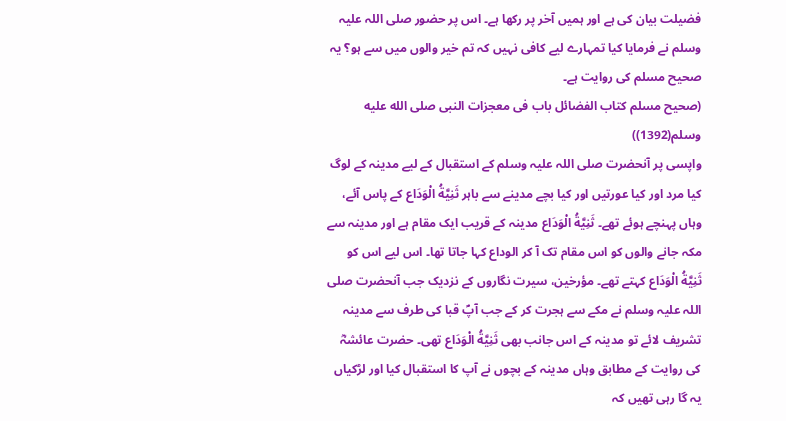فضیلت بیان کی ہے اور ہمیں آخر پر رکھا ہے۔ اس پر حضور صلی اللہ علیہ وسلم نے فرمایا کیا تمہارے لیے کافی نہیں کہ تم خیر والوں میں سے ہو؟ یہ صحیح مسلم کی روایت ہے۔
(صحیح مسلم کتاب الفضائل باب فی معجزات النبی صلى الله عليه وسلم(1392))
واپسی پر آنحضرت صلی اللہ علیہ وسلم کے استقبال کے لیے مدینہ کے لوگ کیا مرد اور کیا عورتیں اور کیا بچے مدینے سے باہر ثَنِیَّةُ الْوَدَاع کے پاس آئے، وہاں پہنچے ہوئے تھے۔ ثَنِیَّةُ الْوَدَاع مدینہ کے قریب ایک مقام ہے اور مدینہ سے مکہ جانے والوں کو اس مقام تک آ کر الوداع کہا جاتا تھا۔ اس لیے اس کو ثَنِیَّةُ الْوَدَاع کہتے تھے۔ مؤرخین، سیرت نگاروں کے نزدیک جب آنحضرت صلی اللہ علیہ وسلم نے مکے سے ہجرت کر کے جب آپؐ قبا کی طرف سے مدینہ تشریف لائے تو مدینہ کے اس جانب بھی ثَنِیَّةُ الْوَدَاع تھی۔ حضرت عائشہؓ کی روایت کے مطابق وہاں مدینہ کے بچوں نے آپ کا استقبال کیا اور لڑکیاں یہ گا رہی تھیں کہ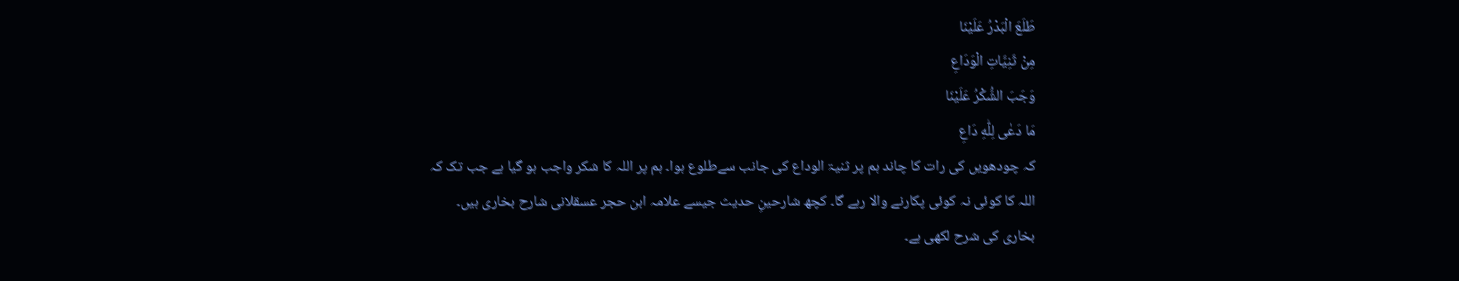طَلَعَ الْبَدْرُ عَلَيْنَا
مِنْ ثَنِيَّاتِ الْوَدَاعِ
وَجَبَ الشُّكْرُ عَلَيْنَا
مَا دَعٰی لِلّٰهِ دَاعِ
کہ چودھویں کی رات کا چاند ہم پر ثنیۃ الوداع کی جانب سےطلوع ہوا۔ ہم پر اللہ کا شکر واجب ہو گیا ہے جب تک کہ اللہ کا کوئی نہ کوئی پکارنے والا رہے گا۔ کچھ شارحینِ حدیث جیسے علامہ ابن حجر عسقلانی شارح بخاری ہیں۔ بخاری کی شرح لکھی ہے۔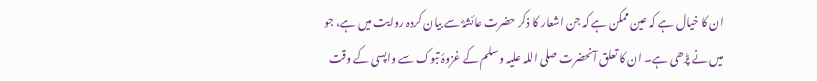ان کا خیال ہے کہ عین ممکن ہے کہ جن اشعار کا ذکر حضرت عائشہؓ سے بیان کردہ روایت میں ہے، جو میں نے پڑھی ہے۔ ان کا تعلق آنحضرت صلی اللہ علیہ وسلم کے غزوۂ تبوک سے واپسی کے وقت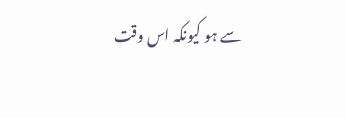سے ہو کیونکہ اس وقت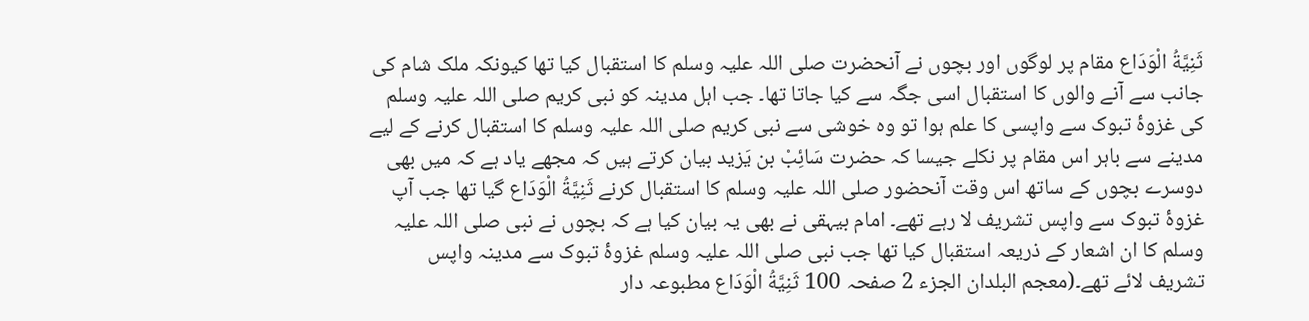ثَنِیَّةُ الْوَدَاع مقام پر لوگوں اور بچوں نے آنحضرت صلی اللہ علیہ وسلم کا استقبال کیا تھا کیونکہ ملک شام کی جانب سے آنے والوں کا استقبال اسی جگہ سے کیا جاتا تھا۔ جب اہل مدینہ کو نبی کریم صلی اللہ علیہ وسلم کی غزوۂ تبوک سے واپسی کا علم ہوا تو وہ خوشی سے نبی کریم صلی اللہ علیہ وسلم کا استقبال کرنے کے لیے مدینے سے باہر اس مقام پر نکلے جیسا کہ حضرت سَائِبْ بن یَزید بیان کرتے ہیں کہ مجھے یاد ہے کہ میں بھی دوسرے بچوں کے ساتھ اس وقت آنحضور صلی اللہ علیہ وسلم کا استقبال کرنے ثَنِیَّةُ الْوَدَاع گیا تھا جب آپ غزوۂ تبوک سے واپس تشریف لا رہے تھے۔ امام بیہقی نے بھی یہ بیان کیا ہے کہ بچوں نے نبی صلی اللہ علیہ وسلم کا ان اشعار کے ذریعہ استقبال کیا تھا جب نبی صلی اللہ علیہ وسلم غزوۂ تبوک سے مدینہ واپس تشریف لائے تھے۔(معجم البلدان الجزء 2 صفحہ 100 ثَنِیَّةُ الْوَدَاع مطبوعہ دار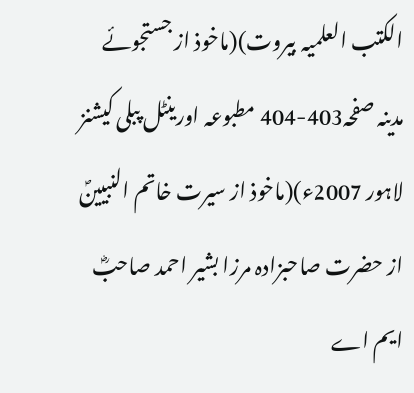الکتب العلمیہ بیروت)(ماخوذ از جستجوئے مدینہ صفحہ403-404 مطبوعہ اورینٹل پبلی کیشنز لاہور 2007ء)(ماخوذ از سیرت خاتم النبیینؐ از حضرت صاحبزادہ مرزا بشیر احمد صاحبؓ ایم اے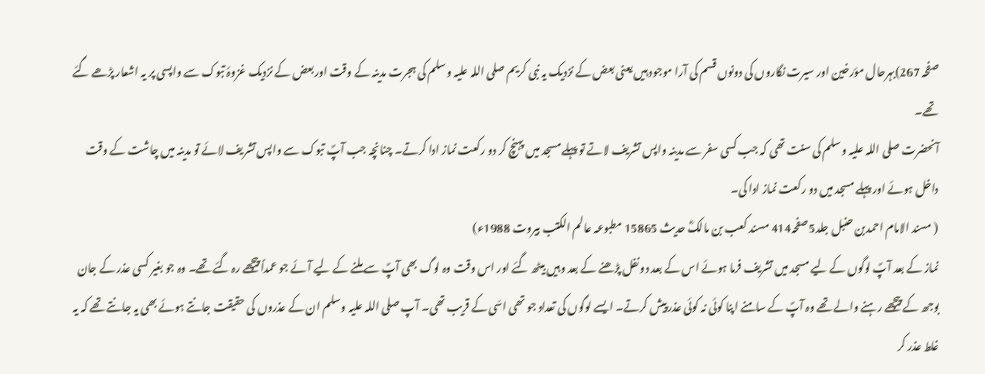صفحہ 267)بہرحال مؤرخین اور سیرت نگاروں کی دونوں قسم کی آرا موجود ہیں یعنی بعض کے نزدیک یہ نبی کریم صلی اللہ علیہ وسلم کی ہجرت مدینہ کے وقت اور بعض کے نزدیک غزوۂ تبوک سے واپسی پر یہ اشعار پڑھے گئے تھے۔
آنحضرت صلی اللہ علیہ وسلم کی سنت تھی کہ جب کسی سفر سے مدینہ واپس تشریف لاتے تو پہلے مسجد میں پہنچ کر دو رکعت نماز ادا کرتے۔ چنانچہ جب آپؐ تبوک سے واپس تشریف لائے تو مدینہ میں چاشت کے وقت داخل ہوئے اور پہلے مسجد میں دو رکعت نماز ادا کی۔
( مسند الامام احمدبن حنبل جلد5صفحہ414 مسند کعب بن مالکؓ حدیث 15865 مطبوعہ عالم الکتب بیروت 1988ء)
نماز کے بعد آپؐ لوگوں کے لیے مسجد میں تشریف فرما ہوئے اس کے بعد دو نفل پڑھنے کے بعد وہیں بیٹھ گئے اور اس وقت وہ لوگ بھی آپؐ سے ملنے کے لیے آئے جو عمداً پیچھے رہ گئے تھے۔ وہ جو بغیر کسی عذر کے جان بوجھ کے پیچھے رہنے والے تھے وہ آپؐ کے سامنے اپنا کوئی نہ کوئی عذر پیش کرتے۔ ایسے لوگوں کی تعداد جو تھی اسّی کے قریب تھی۔ آپ صلی اللہ علیہ وسلم ان کے عذروں کی حقیقت جانتے ہوئے بھی یہ جانتے تھے کہ یہ غلط عذر کر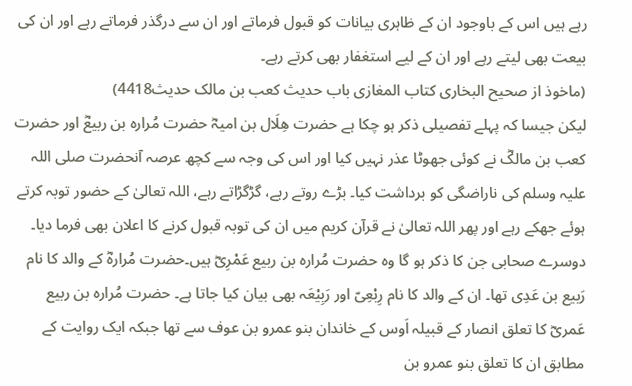رہے ہیں اس کے باوجود ان کے ظاہری بیانات کو قبول فرماتے اور ان سے درگذر فرماتے رہے اور ان کی بیعت بھی لیتے رہے اور ان کے لیے استغفار بھی کرتے رہے۔
(ماخوذ از صحیح البخاری کتاب المغازی باب حدیث کعب بن مالک حدیث4418)
لیکن جیسا کہ پہلے تفصیلی ذکر ہو چکا ہے حضرت ھِلَال بن امیہؓ حضرت مُرارہ بن ربیعؓ اور حضرت کعب بن مالکؓ نے کوئی جھوٹا عذر نہیں کیا اور اس کی وجہ سے کچھ عرصہ آنحضرت صلی اللہ علیہ وسلم کی ناراضگی کو برداشت کیا۔ بڑے روتے رہے، گڑگڑاتے رہے، اللہ تعالیٰ کے حضور توبہ کرتے ہوئے جھکے رہے اور پھر اللہ تعالیٰ نے قرآن کریم میں ان کی توبہ قبول کرنے کا اعلان بھی فرما دیا۔
دوسرے صحابی جن کا ذکر ہو گا وہ حضرت مُرارہ بن ربیع عَمْرِیؓ ہیں۔حضرت مُرارہؓ کے والد کا نام رَبیع بن عَدِی تھا۔ ان کے والد کا نام رِبْعِیّ اور رَبِیْعَہ بھی بیان کیا جاتا ہے۔ حضرت مُرارہ بن ربیع عَمریؓ کا تعلق انصار کے قبیلہ اَوس کے خاندان بنو عمرو بن عوف سے تھا جبکہ ایک روایت کے مطابق ان کا تعلق بنو عمرو بن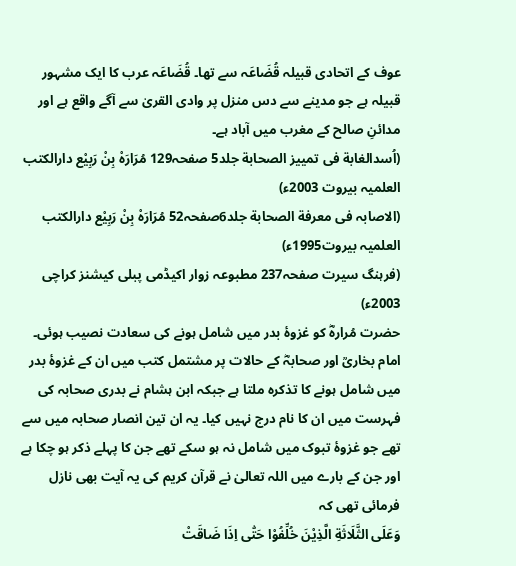عوف کے اتحادی قبیلہ قُضَاعَہ سے تھا۔ قُضَاعَہ عرب کا ایک مشہور قبیلہ ہے جو مدینے سے دس منزل پر وادی القریٰ سے آگے واقع ہے اور مدائنِ صالح کے مغرب میں آباد ہے۔
(اُسدالغابة فی تمییز الصحابة جلد5 صفحہ129 مُرَارَہْ بِنْ رَبِیْع دارالکتب العلمیہ بیروت 2003ء)
(الاصابہ فی معرفة الصحابة جلد6صفحہ52 مُرَارَہْ بِنْ رَبِیْع دارالکتب العلمیہ بیروت1995ء)
(فرہنگ سیرت صفحہ237 مطبوعہ زوار اکیڈمی پبلی کیشنز کراچی 2003ء)
حضرت مُرارہؓ کو غزوۂ بدر میں شامل ہونے کی سعادت نصیب ہوئی۔ امام بخاریؒ اور صحابہؓ کے حالات پر مشتمل کتب میں ان کے غزوۂ بدر میں شامل ہونے کا تذکرہ ملتا ہے جبکہ ابن ہشام نے بدری صحابہ کی فہرست میں ان کا نام درج نہیں کیا۔ یہ ان تین انصار صحابہ میں سے تھے جو غزوۂ تبوک میں شامل نہ ہو سکے تھے جن کا پہلے ذکر ہو چکا ہے اور جن کے بارے میں اللہ تعالیٰ نے قرآن کریم کی یہ آیت بھی نازل فرمائی تھی کہ
وَعَلَى الثَّلَاثَةِ الَّذِيْنَ خُلِّفُوْا حَتّٰى اِذَا ضَاقَتْ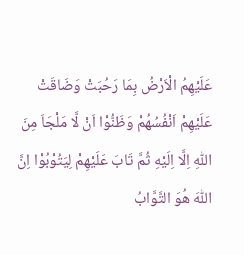عَلَيْهِمُ الْاَرْضُ بِمَا رَحُبَتْ وَضَاقَتْ عَلَيْهِمْ اَنْفُسُهُمْ وَظَنُّوْا اَنْ لَّا مَلْجَاَ مِنَ اللّٰہِ اِلَّا اِلَيْهِ ثُمَّ تَابَ عَلَيْهِمْ لِيَتُوْبُوْا اِنَّ اللّٰهَ هُوَ التَّوَّابُ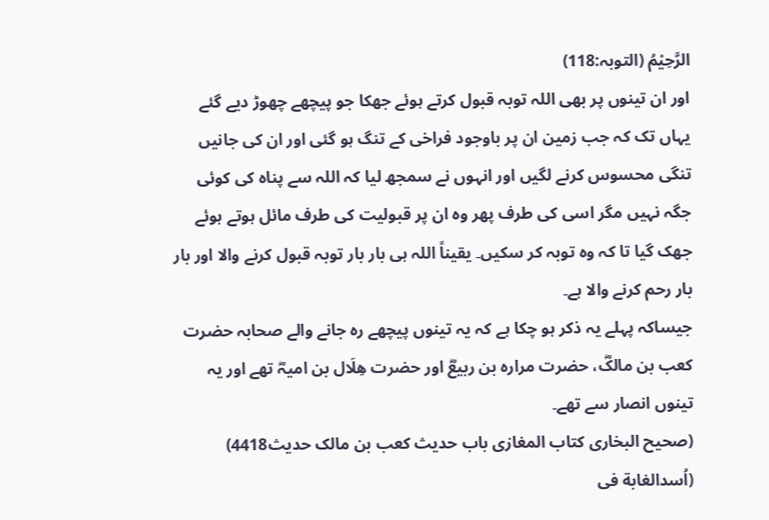الرَّحِيْمُ (التوبہ:118)
اور ان تینوں پر بھی اللہ توبہ قبول کرتے ہوئے جھکا جو پیچھے چھوڑ دیے گئے یہاں تک کہ جب زمین ان پر باوجود فراخی کے تنگ ہو گئی اور ان کی جانیں تنگی محسوس کرنے لگیں اور انہوں نے سمجھ لیا کہ اللہ سے پناہ کی کوئی جگہ نہیں مگر اسی کی طرف پھر وہ ان پر قبولیت کی طرف مائل ہوتے ہوئے جھک گیا تا کہ وہ توبہ کر سکیں۔ یقیناً اللہ ہی بار بار توبہ قبول کرنے والا اور بار بار رحم کرنے والا ہے۔
جیساکہ پہلے یہ ذکر ہو چکا ہے کہ یہ تینوں پیچھے رہ جانے والے صحابہ حضرت کعب بن مالکؓ، حضرت مرارہ بن ربیعؓ اور حضرت ھِلَال بن امیہؓ تھے اور یہ تینوں انصار سے تھے۔
(صحیح البخاری کتاب المغازی باب حدیث کعب بن مالک حدیث4418)
(اُسدالغابة فی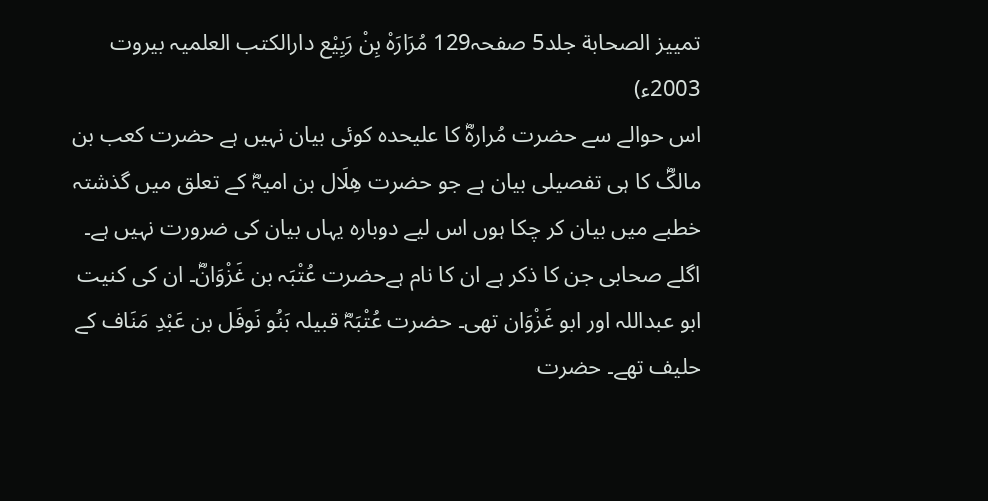تمییز الصحابة جلد5 صفحہ129 مُرَارَہْ بِنْ رَبِیْع دارالکتب العلمیہ بیروت 2003ء)
اس حوالے سے حضرت مُرارہؓ کا علیحدہ کوئی بیان نہیں ہے حضرت کعب بن مالکؓ کا ہی تفصیلی بیان ہے جو حضرت ھِلَال بن امیہؓ کے تعلق میں گذشتہ خطبے میں بیان کر چکا ہوں اس لیے دوبارہ یہاں بیان کی ضرورت نہیں ہے۔
اگلے صحابی جن کا ذکر ہے ان کا نام ہےحضرت عُتْبَہ بن غَزْوَانؓ۔ ان کی کنیت ابو عبداللہ اور ابو غَزْوَان تھی۔ حضرت عُتْبَہؓ قبیلہ بَنُو نَوفَل بن عَبْدِ مَنَاف کے حلیف تھے۔ حضرت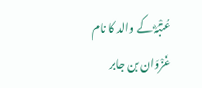عُتْبَہؓ کے والد کا نام غَزْوَان بن جابر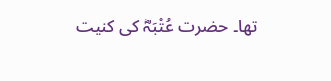تھا۔ حضرت عُتْبَہؓ کی کنیت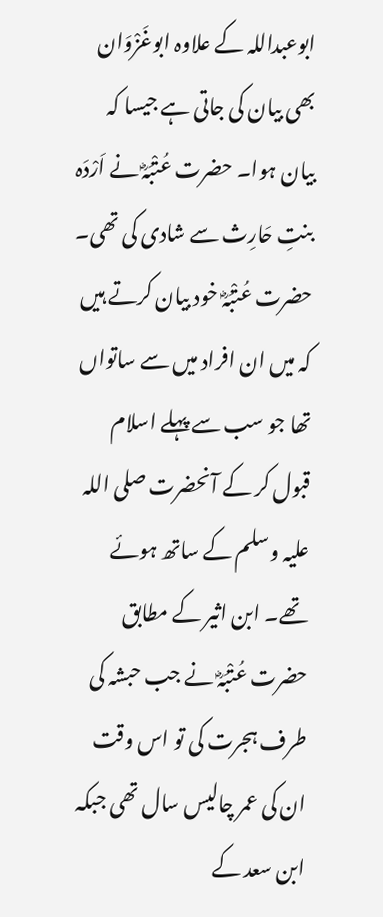ابوعبداللہ کے علاوہ ابوغَزْوَان بھی بیان کی جاتی ہے جیسا کہ بیان ہوا۔ حضرت عُتْبَہؓ نے اَرْدَہ بنتِ حَارِث سے شادی کی تھی۔ حضرت عُتْبَہؓ خود بیان کرتے ہیں کہ میں ان افراد میں سے ساتواں تھا جو سب سے پہلے اسلام قبول کر کے آنحضرت صلی اللہ علیہ وسلم کے ساتھ ہوئے تھے۔ ابن اثیر کے مطابق حضرت عُتْبَہؓ نے جب حبشہ کی طرف ہجرت کی تو اس وقت ان کی عمر چالیس سال تھی جبکہ ابن سعد کے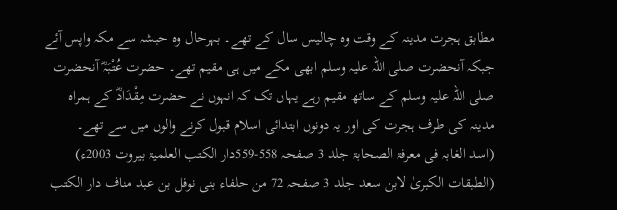مطابق ہجرت مدینہ کے وقت وہ چالیس سال کے تھے۔ بہرحال وہ حبشہ سے مکہ واپس آئے جبکہ آنحضرت صلی اللہ علیہ وسلم ابھی مکے میں ہی مقیم تھے۔ حضرت عُتْبَہؓ آنحضرت صلی اللہ علیہ وسلم کے ساتھ مقیم رہے یہاں تک کہ انہوں نے حضرت مِقْدَادؓ کے ہمراہ مدینہ کی طرف ہجرت کی اور یہ دونوں ابتدائی اسلام قبول کرنے والوں میں سے تھے۔
(اسد الغابہ فی معرفۃ الصحابۃ جلد 3 صفحہ 558-559دار الکتب العلمیۃ بیروت 2003ء)
(الطبقات الکبریٰ لابن سعد جلد 3 صفحہ 72 من حلفاء بنی نوفل بن عبد مناف دار الکتب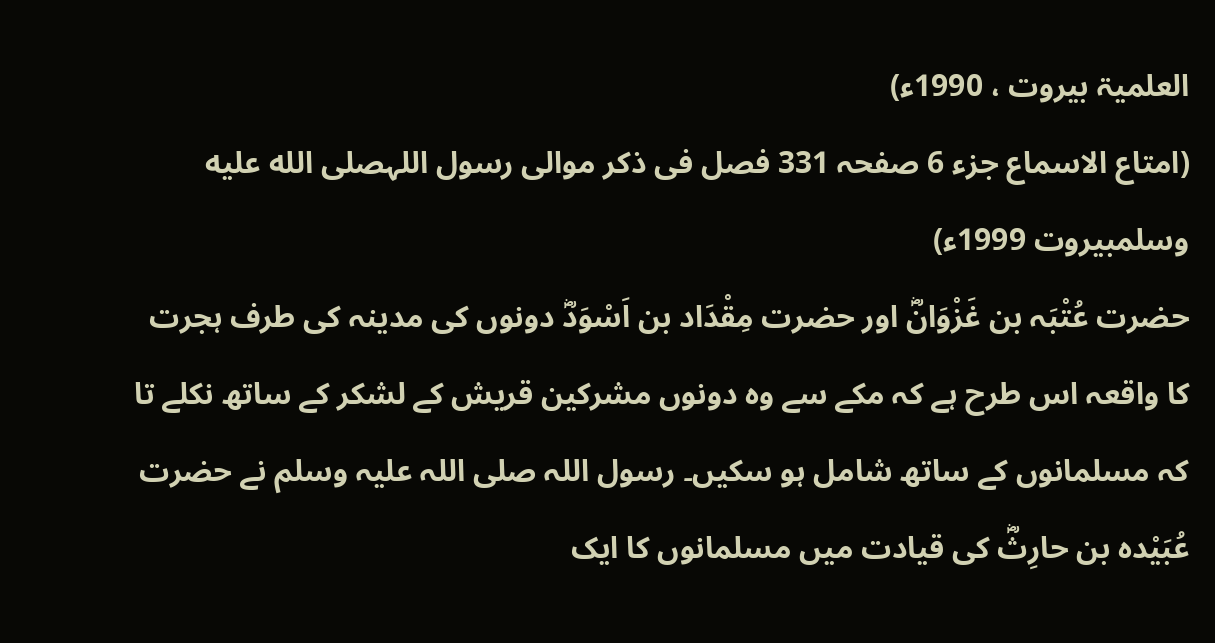العلمیۃ بیروت ، 1990ء)
(امتاع الاسماع جزء 6 صفحہ 331 فصل فی ذکر موالی رسول اللہصلى الله عليه وسلمبیروت 1999ء)
حضرت عُتْبَہ بن غَزْوَانؓ اور حضرت مِقْدَاد بن اَسْوَدؓ دونوں کی مدینہ کی طرف ہجرت کا واقعہ اس طرح ہے کہ مکے سے وہ دونوں مشرکین قریش کے لشکر کے ساتھ نکلے تا کہ مسلمانوں کے ساتھ شامل ہو سکیں۔ رسول اللہ صلی اللہ علیہ وسلم نے حضرت عُبَیْدہ بن حارِثؓ کی قیادت میں مسلمانوں کا ایک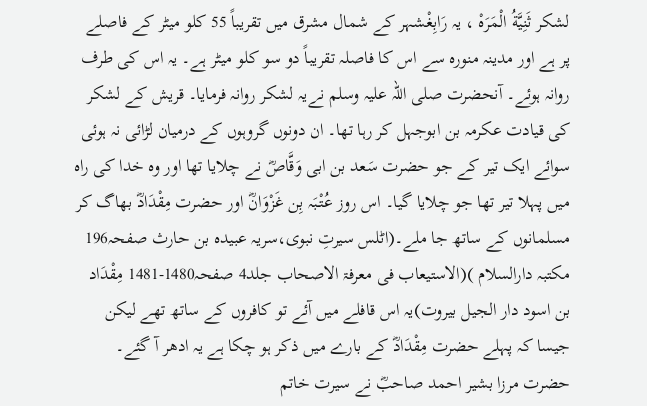لشکر ثَنِيَّةُ الْمَرَهْ ، یہ رَابِغْشہر کے شمال مشرق میں تقریباً 55 کلو میٹر کے فاصلے پر ہے اور مدینہ منورہ سے اس کا فاصلہ تقریباً دو سو کلو میٹر ہے۔ یہ اس کی طرف روانہ ہوئے۔ آنحضرت صلی اللہ علیہ وسلم نےیہ لشکر روانہ فرمایا۔ قریش کے لشکر کی قیادت عکرمہ بن ابوجہل کر رہا تھا۔ ان دونوں گروہوں کے درمیان لڑائی نہ ہوئی سوائے ایک تیر کے جو حضرت سَعد بن ابی وَقَّاصؓ نے چلایا تھا اور وہ خدا کی راہ میں پہلا تیر تھا جو چلایا گیا۔ اس روز عُتْبَہ بِن غَزْوَانؓ اور حضرت مِقْدَادؓ بھاگ کر مسلمانوں کے ساتھ جا ملے۔(اٹلس سیرتِ نبوی،سریہ عبیدہ بن حارث صفحہ196 مکتبہ دارالسلام )(الاستیعاب فی معرفۃ الاصحاب جلد4 صفحہ1480-1481 مِقْدَاد بن اسود دار الجیل بیروت)یہ اس قافلے میں آئے تو کافروں کے ساتھ تھے لیکن جیسا کہ پہلے حضرت مِقْدَادؓ کے بارے میں ذکر ہو چکا ہے یہ ادھر آ گئے۔
حضرت مرزا بشیر احمد صاحبؓ نے سیرت خاتم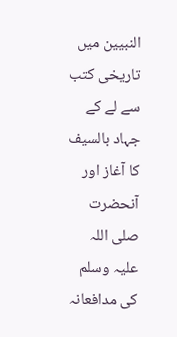النبیین میں تاریخی کتب سے لے کے جہاد بالسیف کا آغاز اور آنحضرت صلی اللہ علیہ وسلم کی مدافعانہ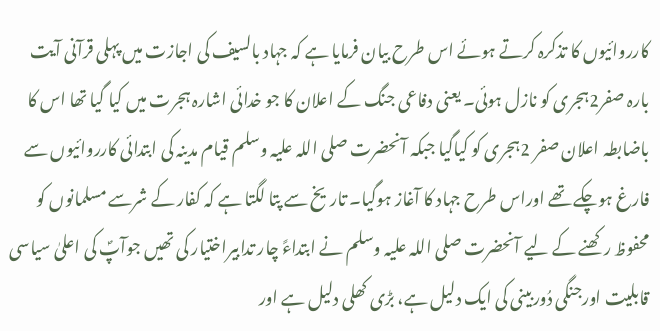کارروائیوں کا تذکرہ کرتے ہوئے اس طرح بیان فرمایا ہے کہ جہاد بالسیف کی اجازت میں پہلی قرآنی آیت بارہ صفر2ہجری کو نازل ہوئی۔ یعنی دفاعی جنگ کے اعلان کا جو خدائی اشارہ ہجرت میں کیا گیا تھا اس کا باضابطہ اعلان صفر 2ہجری کو کیاگیا جبکہ آنحضرت صلی اللہ علیہ وسلم قیام مدینہ کی ابتدائی کارروائیوں سے فارغ ہوچکے تھے اوراس طرح جہاد کا آغاز ہوگیا۔ تاریخ سے پتا لگتا ہے کہ کفار کے شرسے مسلمانوں کو محفوظ رکھنے کے لیے آنحضرت صلی اللہ علیہ وسلم نے ابتداءً چار تدابیراختیار کی تھیں جوآپؐ کی اعلیٰ سیاسی قابلیت اورجنگی دُوربینی کی ایک دلیل ہے، بڑی کھلی دلیل ہے اور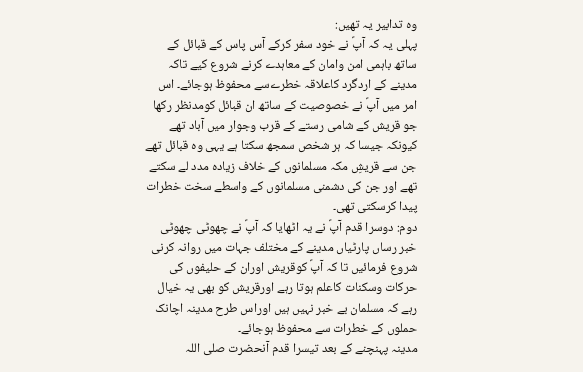وہ تدابیر یہ تھیں:
پہلی یہ کہ آپؐ نے خود سفر کرکے آس پاس کے قبائل کے ساتھ باہمی امن وامان کے معاہدے کرنے شروع کیے تاکہ مدینے کے اردگرد کاعلاقہ خطرےسے محفوظ ہوجائے۔ اس امر میں آپؐ نے خصوصیت کے ساتھ ان قبائل کومدنظر رکھا جو قریش کے شامی رستے کے قرب وجوار میں آباد تھے کیونکہ جیسا کہ ہر شخص سمجھ سکتا ہے یہی وہ قبائل تھے جن سے قریشِ مکہ مسلمانوں کے خلاف زیادہ مدد لے سکتے تھے اور جن کی دشمنی مسلمانوں کے واسطے سخت خطرات پیدا کرسکتی تھی۔
دوم: دوسرا قدم آپؐ نے یہ اٹھایا کہ آپؐ نے چھوٹی چھوٹی خبر رساں پارٹیاں مدینے کے مختلف جہات میں روانہ کرنی شروع فرمائیں تا کہ آپؐ کوقریش اوران کے حلیفوں کی حرکات وسکنات کاعلم ہوتا رہے اورقریش کو بھی یہ خیال رہے کہ مسلمان بے خبر نہیں ہیں اوراس طرح مدینہ اچانک حملوں کے خطرات سے محفوظ ہوجائے۔
مدینہ پہنچنے کے بعد تیسرا قدم آنحضرت صلی اللہ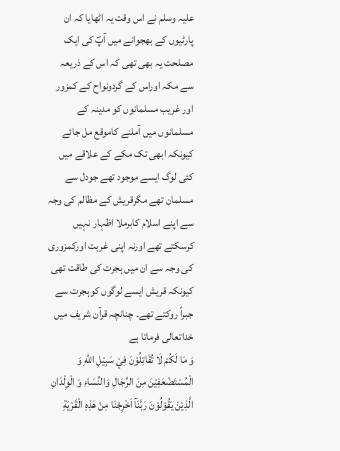علیہ وسلم نے اس وقت یہ اٹھایا کہ ان پارٹیوں کے بھجوانے میں آپؐ کی ایک مصلحت یہ بھی تھی کہ اس کے ذریعہ سے مکہ اوراس کے گردونواح کے کمزور اور غریب مسلمانوں کو مدینہ کے مسلمانوں میں آملنے کاموقع مل جائے کیونکہ ابھی تک مکے کے علاقے میں کئی لوگ ایسے موجود تھے جودل سے مسلمان تھے مگرقریش کے مظالم کی وجہ سے اپنے اسلام کابرملا اظہار نہیں کرسکتے تھے اورنہ اپنی غربت اورکمزوری کی وجہ سے ان میں ہجرت کی طاقت تھی کیونکہ قریش ایسے لوگوں کوہجرت سے جبراً روکتے تھے۔ چنانچہ قرآن شریف میں خداتعالی فرماتا ہے
وَ مَا لَكُمْ لَا تُقَاتِلُوْنَ فِيْ سَبِيْلِ اللّٰهِ وَ الْمُسْتَضْعَفِيْنَ مِنَ الرِّجَالِ وَالنِّسَاءِ وَ الْوِلْدَانِ الَّذِيْنَ يَقُوْلُوْنَ رَبَّنَآ اَخْرِجْنَا مِنْ هٰذِهِ الْقَرْيَةِ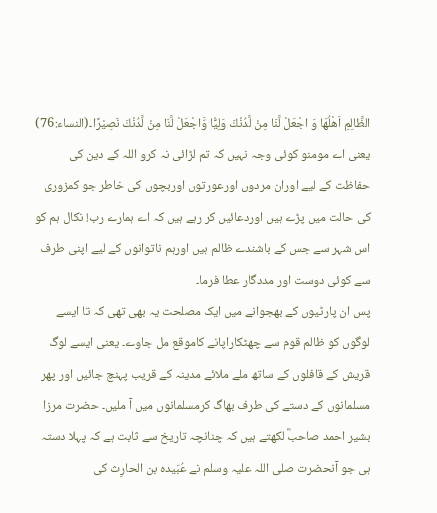الظَّالِمِ اَهْلُهَا وَ اجْعَلْ لَّنَا مِنْ لَّدُنْكَ وَلِيًّا وَّاجْعَلْ لَّنَا مِنْ لَّدُنْكَ نَصِيْرًا۔(النساء:76)
یعنی اے مومنو کوئی وجہ نہیں کہ تم لڑائی نہ کرو اللہ کے دین کی حفاظت کے لیے اوران مردوں اورعورتوں اوربچوں کی خاطر جو کمزوری کی حالت میں پڑے ہیں اوردعائیں کر رہے ہیں کہ اے ہمارے رب! نکال ہم کو اس شہر سے جس کے باشندے ظالم ہیں اورہم ناتوانوں کے لیے اپنی طرف سے کوئی دوست اور مددگار عطا فرما۔
پس ان پارٹیوں کے بھجوانے میں ایک مصلحت یہ بھی تھی کہ تا ایسے لوگوں کو ظالم قوم سے چھٹکاراپانے کاموقع مل جاوے۔ یعنی ایسے لوگ قریش کے قافلوں کے ساتھ ملے ملائے مدینہ کے قریب پہنچ جائیں اور پھر مسلمانوں کے دستے کی طرف بھاگ کرمسلمانوں میں آ ملیں۔ حضرت مرزا بشیر احمد صاحبؓ لکھتے ہیں کہ چنانچہ تاریخ سے ثابت ہے کہ پہلا دستہ ہی جو آنحضرت صلی اللہ علیہ وسلم نے عُبَیدہ بن الحارِث کی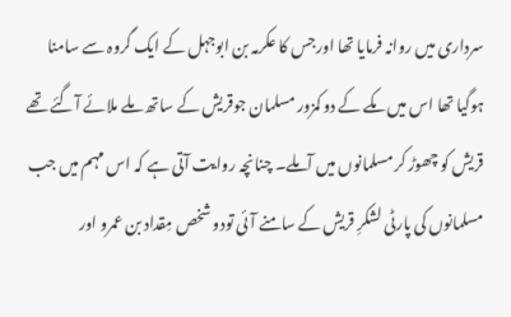سرداری میں روانہ فرمایا تھا اورجس کا عکرمہ بن ابوجہل کے ایک گروہ سے سامنا ہوگیا تھا اس میں مکے کے دو کمزور مسلمان جوقریش کے ساتھ ملے ملائے آگئے تھے قریش کو چھوڑ کر مسلمانوں میں آملے۔ چنانچہ روایت آتی ہے کہ اس مہم میں جب مسلمانوں کی پارٹی لشکرِ قریش کے سامنے آئی تودو شخص مِقداد بن عمرو اور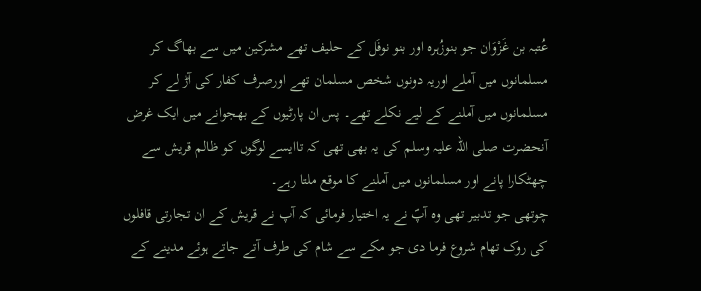عُتبہ بن غَزْوَان جو بنوزُہرہ اور بنو نوفَل کے حلیف تھے مشرکین میں سے بھاگ کر مسلمانوں میں آملے اوریہ دونوں شخص مسلمان تھے اورصرف کفار کی آڑ لے کر مسلمانوں میں آملنے کے لیے نکلے تھے۔ پس ان پارٹیوں کے بھجوانے میں ایک غرض آنحضرت صلی اللہ علیہ وسلم کی یہ بھی تھی کہ تاایسے لوگوں کو ظالم قریش سے چھٹکارا پانے اور مسلمانوں میں آملنے کا موقع ملتا رہے۔
چوتھی جو تدبیر تھی وہ آپؐ نے یہ اختیار فرمائی کہ آپ نے قریش کے ان تجارتی قافلوں کی روک تھام شروع فرما دی جو مکے سے شام کی طرف آتے جاتے ہوئے مدینے کے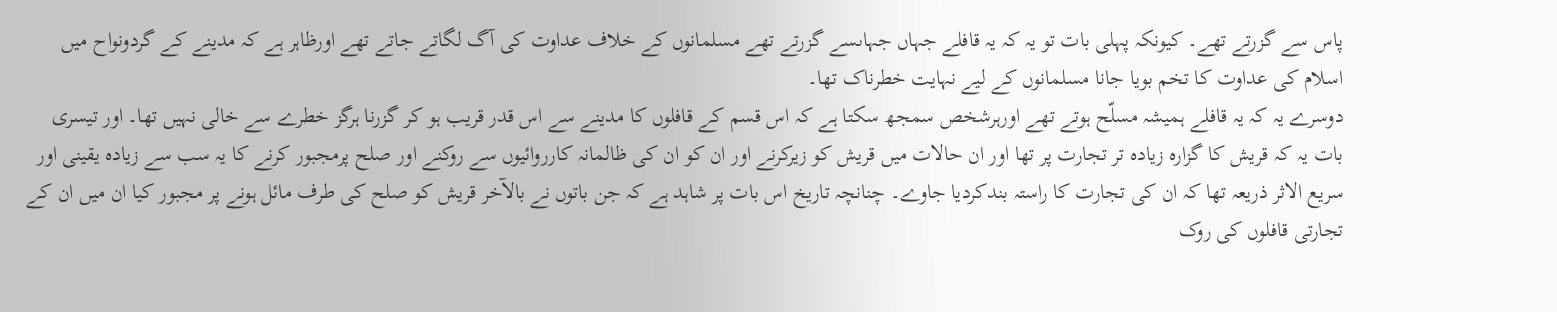پاس سے گزرتے تھے۔ کیونکہ پہلی بات تو یہ کہ یہ قافلے جہاں جہاںسے گزرتے تھے مسلمانوں کے خلاف عداوت کی آگ لگاتے جاتے تھے اورظاہر ہے کہ مدینے کے گردونواح میں اسلام کی عداوت کا تخم بویا جانا مسلمانوں کے لیے نہایت خطرناک تھا۔
دوسرے یہ کہ یہ قافلے ہمیشہ مسلّح ہوتے تھے اورہرشخص سمجھ سکتا ہے کہ اس قسم کے قافلوں کا مدینے سے اس قدر قریب ہو کر گزرنا ہرگز خطرے سے خالی نہیں تھا۔ اور تیسری بات یہ کہ قریش کا گزارہ زیادہ تر تجارت پر تھا اور ان حالات میں قریش کو زیرکرنے اور ان کو ان کی ظالمانہ کارروائیوں سے روکنے اور صلح پرمجبور کرنے کا یہ سب سے زیادہ یقینی اور سریع الاثر ذریعہ تھا کہ ان کی تجارت کا راستہ بندکردیا جاوے۔ چنانچہ تاریخ اس بات پر شاہد ہے کہ جن باتوں نے بالآخر قریش کو صلح کی طرف مائل ہونے پر مجبور کیا ان میں ان کے تجارتی قافلوں کی روک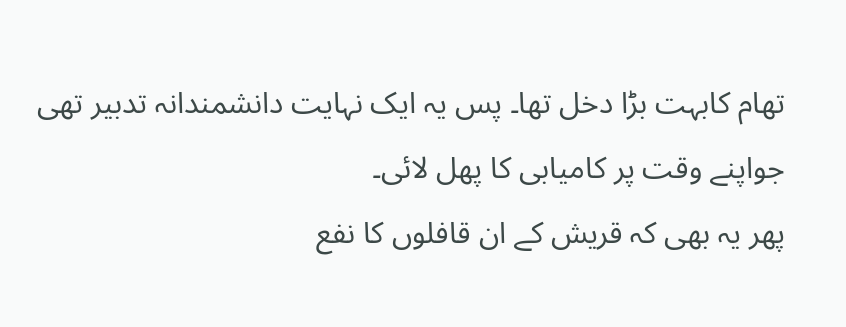تھام کابہت بڑا دخل تھا۔ پس یہ ایک نہایت دانشمندانہ تدبیر تھی جواپنے وقت پر کامیابی کا پھل لائی۔
پھر یہ بھی کہ قریش کے ان قافلوں کا نفع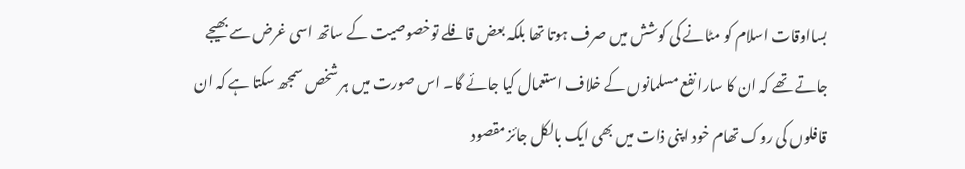بسااوقات اسلام کو مٹانے کی کوشش میں صرف ہوتا تھا بلکہ بعض قافلے توخصوصیت کے ساتھ اسی غرض سے بھیجے جاتے تھے کہ ان کا سارا نفع مسلمانوں کے خلاف استعمال کیا جائے گا۔ اس صورت میں ہر شخص سمجھ سکتا ہے کہ ان قافلوں کی روک تھام خود اپنی ذات میں بھی ایک بالکل جائز مقصود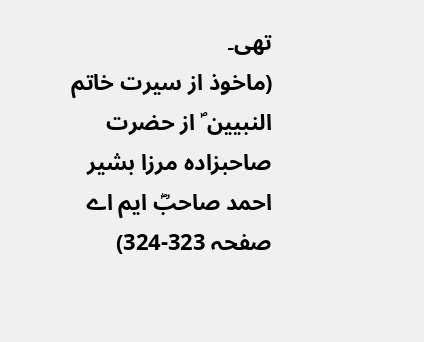تھی۔
(ماخوذ از سیرت خاتم النبیین ؐ از حضرت صاحبزادہ مرزا بشیر احمد صاحبؓ ایم اے صفحہ 323-324)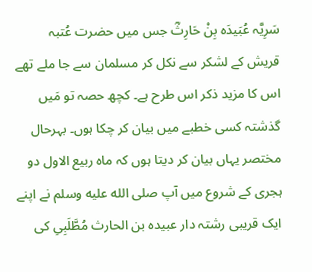سَرِیَّہ عُبَیدَہ بِنْ حَارِثؓ جس میں حضرت عُتبہ قریش کے لشکر سے نکل کر مسلمان سے جا ملے تھے اس کا مزید ذکر اس طرح ہے۔ کچھ حصہ تو مَیں گذشتہ کسی خطبے میں بیان کر چکا ہوں۔ بہرحال مختصر یہاں بیان کر دیتا ہوں کہ ماہ ربیع الاول دو ہجری کے شروع میں آپ صلى الله عليه وسلم نے اپنے ایک قریبی رشتہ دار عبیدہ بن الحارث مُطَّلَبِیِ کی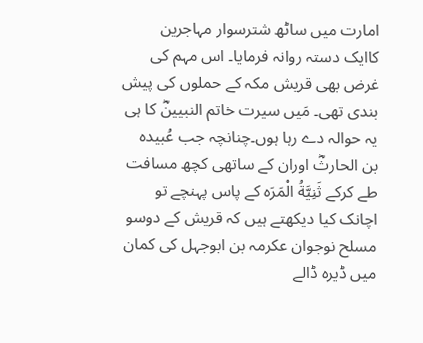امارت میں ساٹھ شترسوار مہاجرین کاایک دستہ روانہ فرمایا۔ اس مہم کی غرض بھی قریش مکہ کے حملوں کی پیش بندی تھی۔ مَیں سیرت خاتم النبیینؓ کا ہی یہ حوالہ دے رہا ہوں۔چنانچہ جب عُبیدہ بن الحارثؓ اوران کے ساتھی کچھ مسافت طے کرکے ثَنِیَّةُ الْمَرَہ کے پاس پہنچے تو اچانک کیا دیکھتے ہیں کہ قریش کے دوسو مسلح نوجوان عکرمہ بن ابوجہل کی کمان میں ڈیرہ ڈالے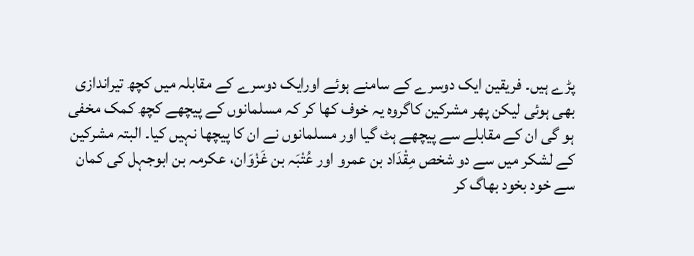پڑے ہیں۔ فریقین ایک دوسرے کے سامنے ہوئے اورایک دوسرے کے مقابلہ میں کچھ تیراندازی بھی ہوئی لیکن پھر مشرکین کاگروہ یہ خوف کھا کر کہ مسلمانوں کے پیچھے کچھ کمک مخفی ہو گی ان کے مقابلے سے پیچھے ہٹ گیا اور مسلمانوں نے ان کا پیچھا نہیں کیا۔ البتہ مشرکین کے لشکر میں سے دو شخص مِقْدَاد بن عمرو اور عُتْبَہ بن غَزْوَان، عکرمہ بن ابوجہل کی کمان سے خود بخود بھاگ کر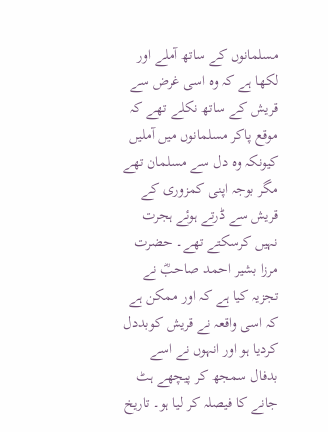مسلمانوں کے ساتھ آملے اور لکھا ہے کہ وہ اسی غرض سے قریش کے ساتھ نکلے تھے کہ موقع پاکر مسلمانوں میں آملیں کیونکہ وہ دل سے مسلمان تھے مگر بوجہ اپنی کمزوری کے قریش سے ڈرتے ہوئے ہجرت نہیں کرسکتے تھے۔ حضرت مرزا بشیر احمد صاحبؓ نے تجزیہ کیا ہے کہ اور ممکن ہے کہ اسی واقعہ نے قریش کوبددل کردیا ہو اور انہوں نے اسے بدفال سمجھ کر پیچھے ہٹ جانے کا فیصلہ کر لیا ہو۔ تاریخ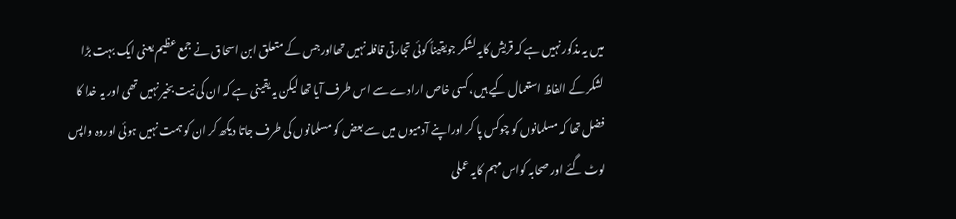میں یہ مذکور نہیں ہے کہ قریش کایہ لشکر جویقیناً کوئی تجارتی قافلہ نہیں تھااورجس کے متعلق ابن اسحاق نے جمع عظیم یعنی ایک بہت بڑا لشکر کے الفاظ استعمال کیے ہیں، کسی خاص ارادے سے اس طرف آیا تھا لیکن یہ یقینی ہے کہ ان کی نیت بخیر نہیں تھی اور یہ خدا کا فضل تھا کہ مسلمانوں کو چوکس پا کر اوراپنے آدمیوں میں سے بعض کو مسلمانوں کی طرف جاتا دیکھ کر ان کو ہمت نہیں ہوئی اوروہ واپس لوٹ گئے اور صحابہ کواس مہم کایہ عملی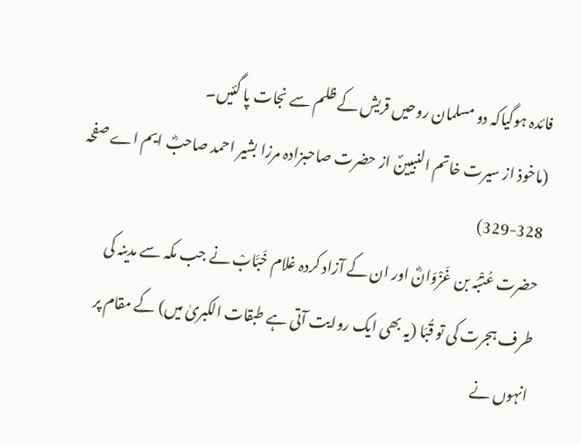فائدہ ہوگیاکہ دو مسلمان روحیں قریش کے ظلم سے نجات پا گئیں۔
(ماخوذ از سیرت خاتم النبیینؐ از حضرت صاحبزادہ مرزا بشیر احمد صاحبؓ ایم اے صفحہ 328-329)
حضرت عُتْبَہ بن غَزْوَانؓ اور ان کے آزاد کردہ غلام خَبَّابْ نے جب مکہ سے مدینہ کی طرف ہجرت کی تو قُبَا (یہ بھی ایک روایت آتی ہے طبقات الکبریٰ میں) کے مقام پر انہوں نے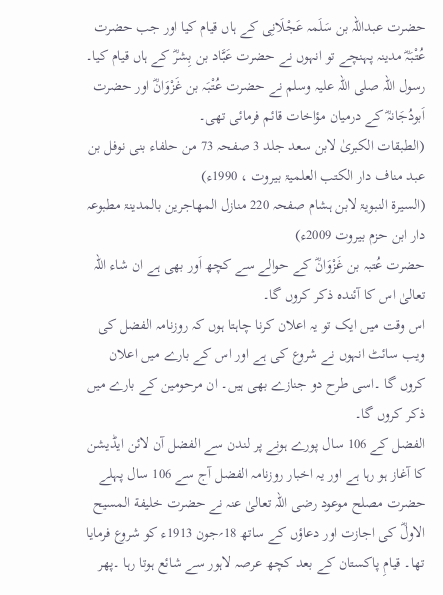حضرت عبداللہ بن سَلَمہ عَجْلَانِی کے ہاں قیام کیا اور جب حضرت عُتْبَہؓ مدینہ پہنچے تو انہوں نے حضرت عَبَّاد بن بِشرؓ کے ہاں قیام کیا۔ رسول اللہ صلی اللہ علیہ وسلم نے حضرت عُتْبَہ بن غَزْوَانؓ اور حضرت اَبودُجَانہؓ کے درمیان مؤاخات قائم فرمائی تھی۔
(الطبقات الکبریٰ لابن سعد جلد 3 صفحہ 73 من حلفاء بنی نوفل بن عبد مناف دار الکتب العلمیۃ بیروت ، 1990ء)
(السیرۃ النبویۃ لابن ہشام صفحہ 220 منازل المھاجرین بالمدینۃ مطبوعہ دار ابن حزم بیروت 2009ء)
حضرت عُتبہ بن غَزْوَانؓ کے حوالے سے کچھ اَور بھی ہے ان شاء اللہ تعالیٰ اس کا آئندہ ذکر کروں گا۔
اس وقت میں ایک تو یہ اعلان کرنا چاہتا ہوں کہ روزنامہ الفضل کی ویب سائٹ انہوں نے شروع کی ہے اور اس کے بارے میں اعلان کروں گا ۔اسی طرح دو جنازے بھی ہیں۔ ان مرحومین کے بارے میں ذکر کروں گا۔
الفضل کے 106 سال پورے ہونے پر لندن سے الفضل آن لائن ایڈیشن کا آغاز ہو رہا ہے اور یہ اخبار روزنامہ الفضل آج سے 106 سال پہلے حضرت مصلح موعود رضی اللہ تعالیٰ عنہ نے حضرت خلیفة المسیح الاولؓ کی اجازت اور دعاؤں کے ساتھ 18؍جون 1913ء کو شروع فرمایا تھا۔ قیامِ پاکستان کے بعد کچھ عرصہ لاہور سے شائع ہوتا رہا ۔پھر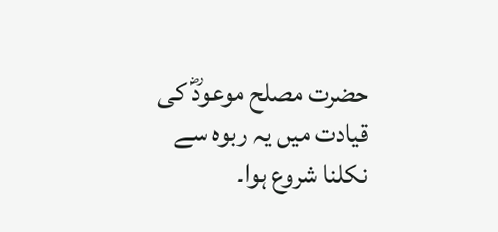حضرت مصلح موعودؓ کی قیادت میں یہ ربوہ سے نکلنا شروع ہوا۔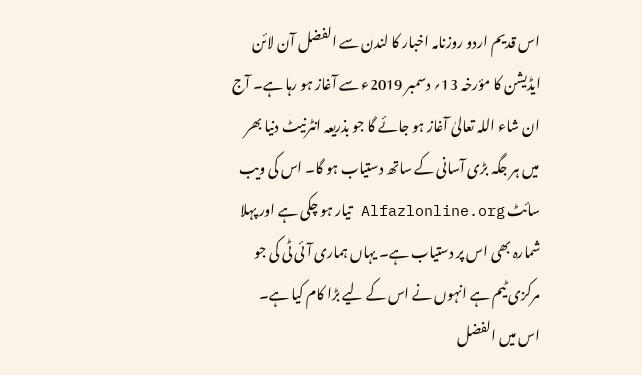اس قدیم اردو روزنامہ اخبار کا لندن سے الفضل آن لائن ایڈیشن کا مؤرخہ 13؍ دسمبر 2019ء سے آغاز ہو رہا ہے۔ آج ان شاء اللہ تعالیٰ آغاز ہو جائے گا جو بذریعہ انٹرنیٹ دنیا بھر میں ہر جگہ بڑی آسانی کے ساتھ دستیاب ہو گا۔ اس کی ویب سائٹ Alfazlonline.org تیار ہو چکی ہے اور پہلا شمارہ بھی اس پر دستیاب ہے۔ یہاں ہماری آئی ٹی کی جو مرکزی ٹیم ہے انہوں نے اس کے لیے بڑا کام کیا ہے۔
اس میں الفضل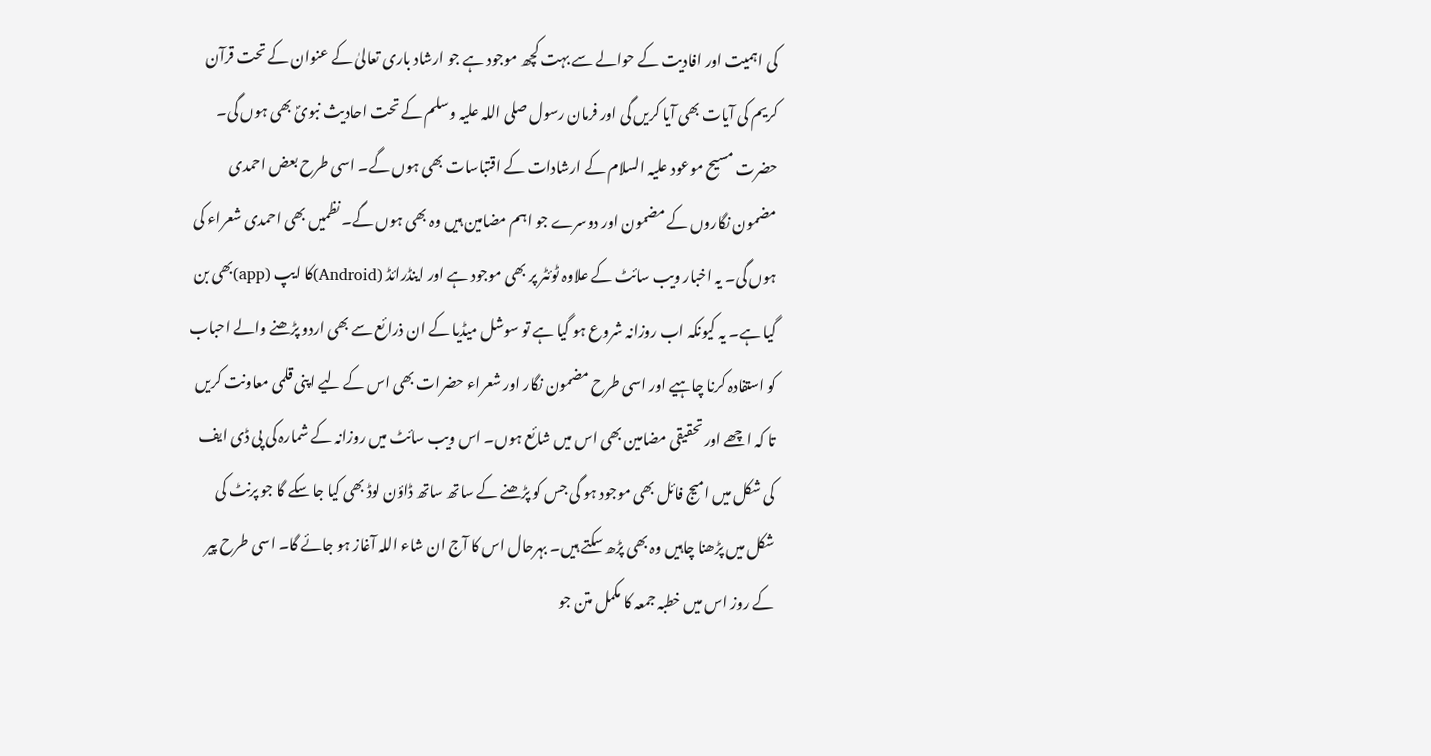کی اہمیت اور افادیت کے حوالے سے بہت کچھ موجود ہے جو ارشاد باری تعالیٰ کے عنوان کے تحت قرآن کریم کی آیات بھی آیا کریں گی اور فرمان رسول صلی اللہ علیہ وسلم کے تحت احادیث نبویؐ بھی ہوں گی۔ حضرت مسیح موعود علیہ السلام کے ارشادات کے اقتباسات بھی ہوں گے۔ اسی طرح بعض احمدی مضمون نگاروں کے مضمون اور دوسرے جو اہم مضامین ہیں وہ بھی ہوں گے۔ نظمیں بھی احمدی شعراء کی ہوں گی۔ یہ اخبار ویب سائٹ کے علاوہ ٹوئٹر پر بھی موجود ہے اور اینڈرائڈ (Android)کا ایپ (app)بھی بن گیا ہے۔ یہ کیونکہ اب روزانہ شروع ہو گیا ہے تو سوشل میڈیا کے ان ذرائع سے بھی اردو پڑھنے والے احباب کو استفادہ کرنا چاہیے اور اسی طرح مضمون نگار اور شعراء حضرات بھی اس کے لیے اپنی قلمی معاونت کریں تا کہ اچھے اور تحقیقی مضامین بھی اس میں شائع ہوں۔ اس ویب سائٹ میں روزانہ کے شمارہ کی پی ڈی ایف کی شکل میں امیج فائل بھی موجود ہو گی جس کو پڑھنے کے ساتھ ساتھ ڈاؤن لوڈ بھی کیا جا سکے گا جو پرنٹ کی شکل میں پڑھنا چاہیں وہ بھی پڑھ سکتے ہیں۔ بہرحال اس کا آج ان شاء اللہ آغاز ہو جائے گا۔ اسی طرح پیر کے روز اس میں خطبہ جمعہ کا مکمل متن جو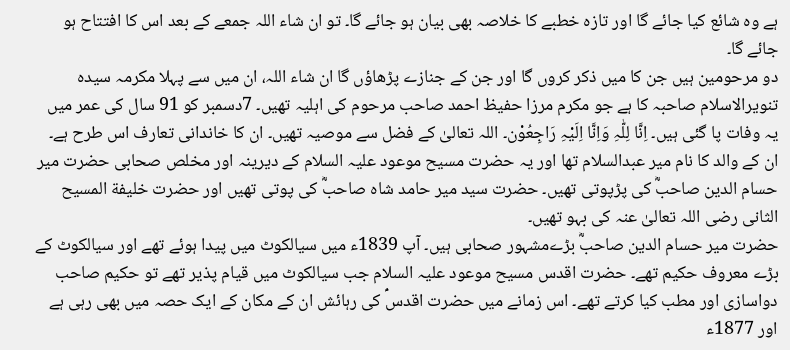ہے وہ شائع کیا جائے گا اور تازہ خطبے کا خلاصہ بھی بیان ہو جائے گا۔ تو ان شاء اللہ جمعے کے بعد اس کا افتتاح ہو جائے گا۔
دو مرحومین ہیں جن کا میں ذکر کروں گا اور جن کے جنازے پڑھاؤں گا ان شاء اللہ، ان میں سے پہلا مکرمہ سیدہ تنویرالاسلام صاحبہ کا ہے جو مکرم مرزا حفیظ احمد صاحب مرحوم کی اہلیہ تھیں۔ 7دسمبر کو 91 سال کی عمر میں یہ وفات پا گئی ہیں۔ اِنَّا لِلّٰہِ وَاِنَّا اِلَیْہِ رَاجِعُوْن۔ اللہ تعالیٰ کے فضل سے موصیہ تھیں۔ ان کا خاندانی تعارف اس طرح ہے۔ ان کے والد کا نام میر عبدالسلام تھا اور یہ حضرت مسیح موعود علیہ السلام کے دیرینہ اور مخلص صحابی حضرت میر حسام الدین صاحبؓ کی پڑپوتی تھیں۔ حضرت سید میر حامد شاہ صاحبؓ کی پوتی تھیں اور حضرت خلیفة المسیح الثانی رضی اللہ تعالیٰ عنہ کی بہو تھیں۔
حضرت میر حسام الدین صاحبؓ بڑےمشہور صحابی ہیں۔ آپ 1839ء میں سیالکوٹ میں پیدا ہوئے تھے اور سیالکوٹ کے بڑے معروف حکیم تھے۔ حضرت اقدس مسیح موعود علیہ السلام جب سیالکوٹ میں قیام پذیر تھے تو حکیم صاحب دواسازی اور مطب کیا کرتے تھے۔ اس زمانے میں حضرت اقدسؑ کی رہائش ان کے مکان کے ایک حصہ میں بھی رہی ہے اور 1877ء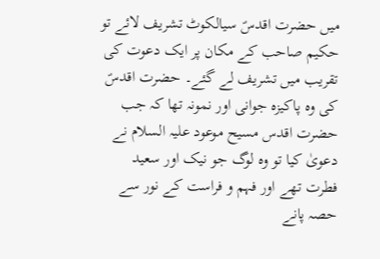میں حضرت اقدسؑ سیالکوٹ تشریف لائے تو حکیم صاحب کے مکان پر ایک دعوت کی تقریب میں تشریف لے گئے۔ حضرت اقدسؑ کی وہ پاکیزہ جوانی اور نمونہ تھا کہ جب حضرت اقدس مسیح موعود علیہ السلام نے دعویٰ کیا تو وہ لوگ جو نیک اور سعید فطرت تھے اور فہم و فراست کے نور سے حصہ پانے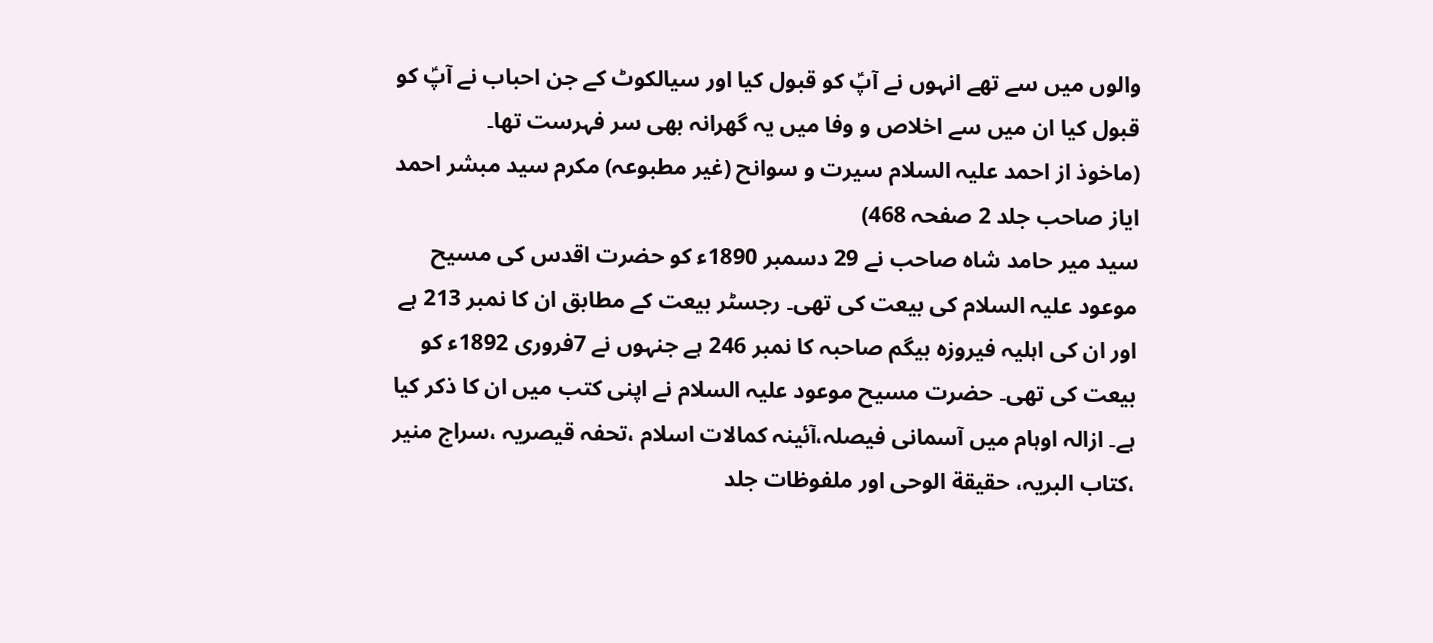والوں میں سے تھے انہوں نے آپؑ کو قبول کیا اور سیالکوٹ کے جن احباب نے آپؑ کو قبول کیا ان میں سے اخلاص و وفا میں یہ گھرانہ بھی سر فہرست تھا۔
(ماخوذ از احمد علیہ السلام سیرت و سوانح (غیر مطبوعہ) مکرم سید مبشر احمد ایاز صاحب جلد 2 صفحہ 468)
سید میر حامد شاہ صاحب نے 29 دسمبر 1890ء کو حضرت اقدس کی مسیح موعود علیہ السلام کی بیعت کی تھی۔ رجسٹر بیعت کے مطابق ان کا نمبر 213 ہے اور ان کی اہلیہ فیروزہ بیگم صاحبہ کا نمبر 246 ہے جنہوں نے 7فروری 1892ء کو بیعت کی تھی۔ حضرت مسیح موعود علیہ السلام نے اپنی کتب میں ان کا ذکر کیا ہے۔ ازالہ اوہام میں آسمانی فیصلہ،آئینہ کمالات اسلام ،تحفہ قیصریہ ،سراج منیر ،کتاب البریہ، حقیقة الوحی اور ملفوظات جلد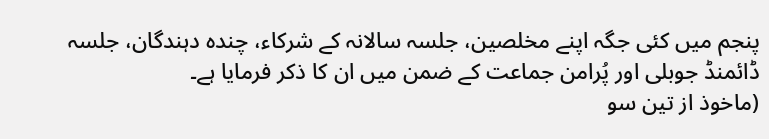پنجم میں کئی جگہ اپنے مخلصین، جلسہ سالانہ کے شرکاء، چندہ دہندگان، جلسہ ڈائمنڈ جوبلی اور پُرامن جماعت کے ضمن میں ان کا ذکر فرمایا ہے۔
(ماخوذ از تین سو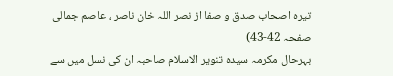تیرہ اصحاب صدق و صفا از نصر اللہ خان ناصر ، عاصم جمالی صفحہ 42-43)
بہرحال مکرمہ سیدہ تنویر الاسلام صاحبہ ان کی نسل میں سے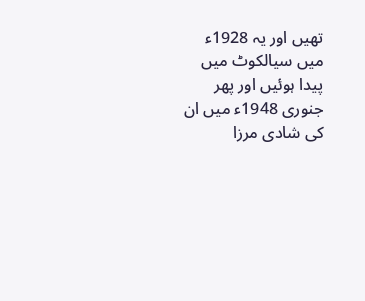تھیں اور یہ 1928ء میں سیالکوٹ میں پیدا ہوئیں اور پھر جنوری 1948ء میں ان کی شادی مرزا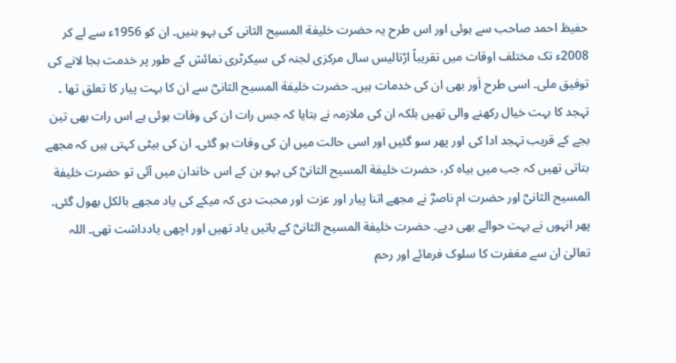حفیظ احمد صاحب سے ہوئی اور اس طرح یہ حضرت خلیفة المسیح الثانی کی بہو بنیں۔ ان کو 1956ء سے لے کر 2008ء تک مختلف اوقات میں تقریباً اڑتالیس سال مرکزی لجنہ کی سیکرٹری نمائش کے طور پر خدمت بجا لانے کی توفیق ملی۔ اسی طرح اَور بھی ان کی خدمات ہیں۔ حضرت خلیفة المسیح الثانیؓ سے ان کا بہت پیار کا تعلق تھا ۔ تہجد کا بہت خیال رکھنے والی تھیں بلکہ ان کی ملازمہ نے بتایا کہ جس رات ان کی وفات ہوئی ہے اس رات بھی تین بجے کے قریب تہجد ادا کی اور پھر سو گئیں اور اسی حالت میں ان کی وفات ہو گئی۔ ان کی بیٹی کہتی ہیں کہ مجھے بتاتی تھیں کہ جب میں بیاہ کر، حضرت خلیفة المسیح الثانیؓ کی بہو بن کے اس خاندان میں آئی تو حضرت خلیفة المسیح الثانیؓ اور حضرت ام ناصرؓ نے مجھے اتنا پیار اور عزت اور محبت دی کہ میکے کی یاد مجھے بالکل بھول گئی۔ پھر انہوں نے بہت حوالے بھی دیے۔ حضرت خلیفة المسیح الثانیؓ کے باتیں یاد تھیں اور اچھی یادداشت تھی۔ اللہ تعالیٰ ان سے مغفرت کا سلوک فرمائے اور رحم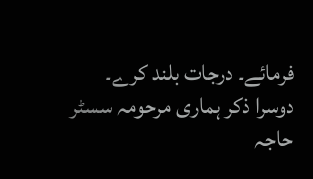فرمائے۔ درجات بلند کرے۔
دوسرا ذکر ہماری مرحومہ سسٹر حاجہ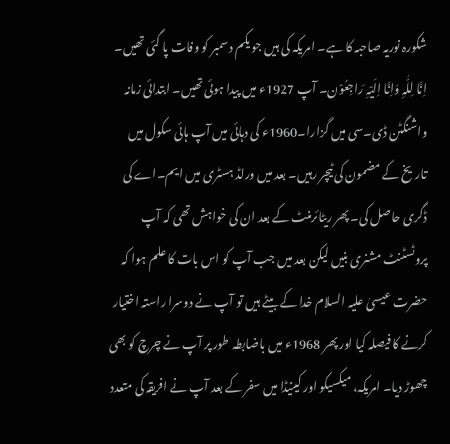شکورہ نوریہ صاحبہ کا ہے۔ امریکہ کی ہیں جو یکم دسمبر کو وفات پا گئی تھیں۔ اِنَّا لِلّٰہِ وَاِنَّا اِلَیْہِ رَاجِعُوْن۔ آپ 1927ء میں پیدا ہوئی تھیں۔ ابتدائی زمانہ واشنگٹن ڈی۔سی میں گزارا۔1960ء کی دہائی میں آپ ہائی سکول میں تاریخ کے مضمون کی ٹیچر رہیں۔ بعد میں ورلڈ ہسٹری میں ایم۔اے کی ڈگری حاصل کی۔ پھر ریٹائرمنٹ کے بعد ان کی خواہش تھی کہ آپ پروٹسٹنٹ مشنری بنیں لیکن بعد میں جب آپ کو اس بات کا علم ہوا کہ حضرت عیسیٰ علیہ السلام خدا کے بیٹے ہیں تو آپ نے دوسرا راستہ اختیار کرنے کا فیصلہ کیا اور پھر 1968ء میں باضابطہ طور پر آپ نے چرچ کو بھی چھوڑ دیا۔ امریکہ، میکسیکو اور کینیڈا میں سفر کے بعد آپ نے افریقہ کی متعدد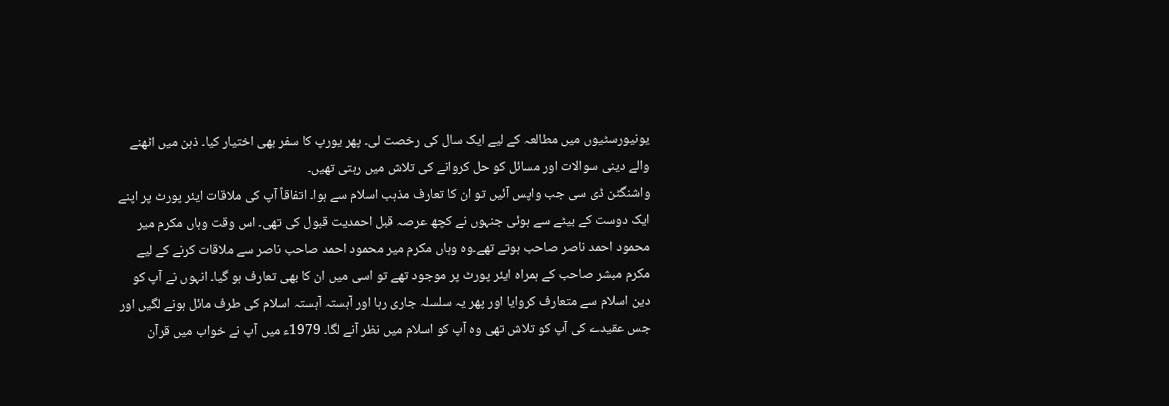یونیورسٹیوں میں مطالعہ کے لیے ایک سال کی رخصت لی۔ پھر یورپ کا سفر بھی اختیار کیا۔ ذہن میں اٹھنے والے دینی سوالات اور مسائل کو حل کروانے کی تلاش میں رہتی تھیں۔
واشنگٹن ڈی سی جب واپس آئیں تو ان کا تعارف مذہب اسلام سے ہوا۔ اتفاقاً آپ کی ملاقات ایئر پورٹ پر اپنے ایک دوست کے بیٹے سے ہوئی جنہوں نے کچھ عرصہ قبل احمدیت قبول کی تھی۔ اس وقت وہاں مکرم میر محمود احمد ناصر صاحب ہوتے تھے۔وہ وہاں مکرم میر محمود احمد صاحب ناصر سے ملاقات کرنے کے لیے مکرم مبشر صاحب کے ہمراہ ایئر پورٹ پر موجود تھے تو اسی میں ان کا بھی تعارف ہو گیا۔ انہوں نے آپ کو دین اسلام سے متعارف کروایا اور پھر یہ سلسلہ جاری رہا اور آہستہ آہستہ اسلام کی طرف مائل ہونے لگیں اور جس عقیدے کی آپ کو تلاش تھی وہ آپ کو اسلام میں نظر آنے لگا۔ 1979ء میں آپ نے خواب میں قرآن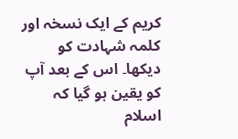کریم کے ایک نسخہ اور کلمہ شہادت کو دیکھا۔ اس کے بعد آپ کو یقین ہو گیا کہ اسلام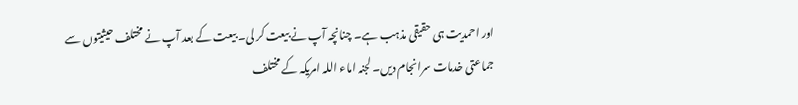اور احمدیت ہی حقیقی مذہب ہے۔ چنانچہ آپ نے بیعت کر لی۔ بیعت کے بعد آپ نے مختلف حیثیتوں سے جماعتی خدمات سرانجام دیں۔ لجنہ اماء اللہ امریکہ کے مختلف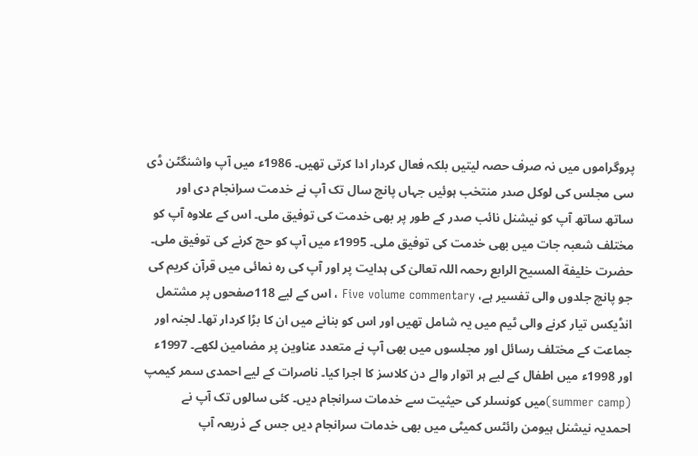پروگراموں میں نہ صرف حصہ لیتیں بلکہ فعال کردار ادا کرتی تھیں۔ 1986ء میں آپ واشنگٹن ڈی سی مجلس کی لوکل صدر منتخب ہوئیں جہاں پانچ سال تک آپ نے خدمت سرانجام دی اور ساتھ ساتھ آپ کو نیشنل نائب صدر کے طور پر بھی خدمت کی توفیق ملی۔ اس کے علاوہ آپ کو مختلف شعبہ جات میں بھی خدمت کی توفیق ملی۔ 1995ء میں آپ کو حج کرنے کی توفیق ملی۔ حضرت خلیفة المسیح الرابع رحمہ اللہ تعالیٰ کی ہدایت پر اور آپ کی رہ نمائی میں قرآن کریم کی جو پانچ جلدوں والی تفسیر ہے، Five volume commentary ، اس کے لیے 118صفحوں پر مشتمل انڈیکس تیار کرنے والی ٹیم میں یہ شامل تھیں اور اس کو بنانے میں ان کا بڑا کردار تھا۔ لجنہ اور جماعت کے مختلف رسائل اور مجلسوں میں بھی آپ نے متعدد عناوین پر مضامین لکھے۔ 1997ء اور 1998ء میں اطفال کے لیے ہر اتوار والے دن کلاسز کا اجرا کیا۔ ناصرات کے لیے احمدی سمر کیمپ (summer camp)میں کونسلر کی حیثیت سے خدمات سرانجام دیں۔ کئی سالوں تک آپ نے احمدیہ نیشنل ہیومن رائٹس کمیٹی میں بھی خدمات سرانجام دیں جس کے ذریعہ آپ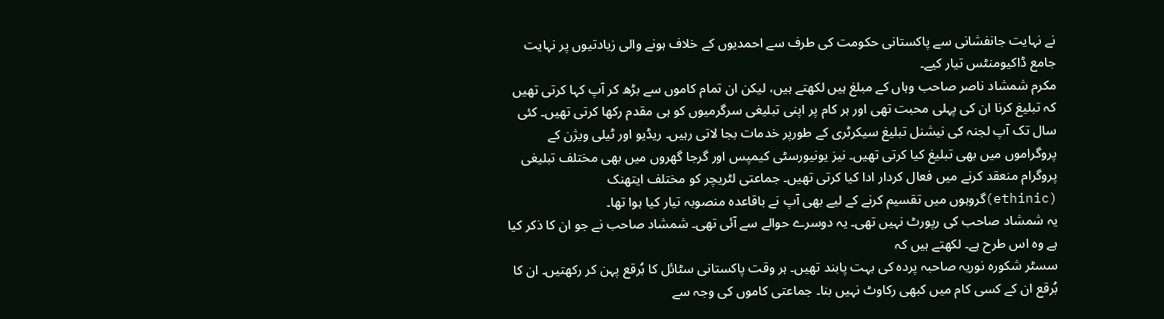نے نہایت جانفشانی سے پاکستانی حکومت کی طرف سے احمدیوں کے خلاف ہونے والی زیادتیوں پر نہایت جامع ڈاکیومنٹس تیار کیے۔
مکرم شمشاد ناصر صاحب وہاں کے مبلغ ہیں لکھتے ہیں، لیکن ان تمام کاموں سے بڑھ کر آپ کہا کرتی تھیں کہ تبلیغ کرنا ان کی پہلی محبت تھی اور ہر کام پر اپنی تبلیغی سرگرمیوں کو ہی مقدم رکھا کرتی تھیں۔ کئی سال تک آپ لجنہ کی نیشنل تبلیغ سیکرٹری کے طورپر خدمات بجا لاتی رہیں۔ ریڈیو اور ٹیلی ویژن کے پروگراموں میں بھی تبلیغ کیا کرتی تھیں۔ نیز یونیورسٹی کیمپس اور گرجا گھروں میں بھی مختلف تبلیغی پروگرام منعقد کرنے میں فعال کردار ادا کیا کرتی تھیں۔ جماعتی لٹریچر کو مختلف ایتھنک (ethinic)گروہوں میں تقسیم کرنے کے لیے بھی آپ نے باقاعدہ منصوبہ تیار کیا ہوا تھا۔
یہ شمشاد صاحب کی رپورٹ نہیں تھی۔ یہ دوسرے حوالے سے آئی تھی۔ شمشاد صاحب نے جو ان کا ذکر کیا ہے وہ اس طرح ہے۔ لکھتے ہیں کہ
سسٹر شکورہ نوریہ صاحبہ پردہ کی بہت پابند تھیں۔ ہر وقت پاکستانی سٹائل کا بُرقع پہن کر رکھتیں۔ ان کا بُرقع ان کے کسی کام میں کبھی رکاوٹ نہیں بنا۔ جماعتی کاموں کی وجہ سے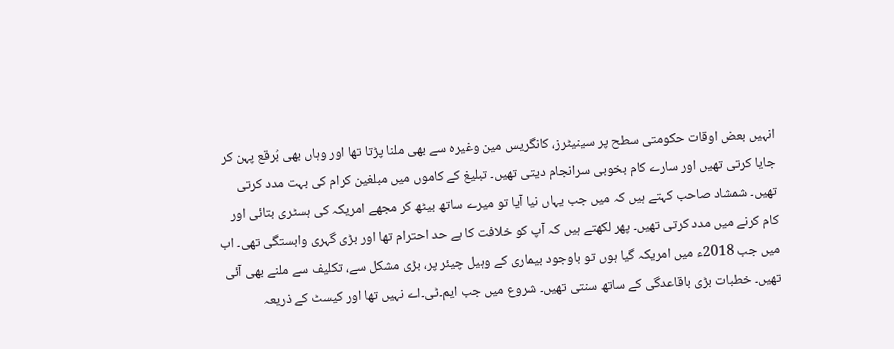انہیں بعض اوقات حکومتی سطح پر سینیٹرز، کانگریس مین وغیرہ سے بھی ملنا پڑتا تھا اور وہاں بھی بُرقع پہن کر جایا کرتی تھیں اور سارے کام بخوبی سرانجام دیتی تھیں۔ تبلیغ کے کاموں میں مبلغین کرام کی بہت مدد کرتی تھیں۔ شمشاد صاحب کہتے ہیں کہ میں جب یہاں نیا آیا تو میرے ساتھ بیٹھ کر مجھے امریکہ کی ہسٹری بتائی اور کام کرنے میں مدد کرتی تھیں۔ پھر لکھتے ہیں کہ آپ کو خلافت کا بے حد احترام تھا اور بڑی گہری وابستگی تھی۔ اب میں جب 2018ء میں امریکہ گیا ہوں تو باوجود بیماری کے وہیل چیئر پر، بڑی مشکل سے، تکلیف سے ملنے بھی آئی تھیں۔ خطبات بڑی باقاعدگی کے ساتھ سنتی تھیں۔ شروع میں جب ایم۔ٹی۔اے نہیں تھا اور کیسٹ کے ذریعہ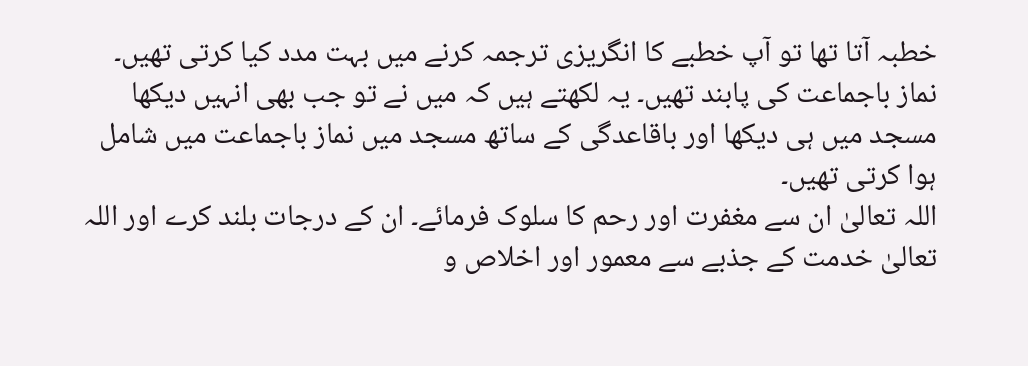خطبہ آتا تھا تو آپ خطبے کا انگریزی ترجمہ کرنے میں بہت مدد کیا کرتی تھیں۔ نماز باجماعت کی پابند تھیں۔ یہ لکھتے ہیں کہ میں نے تو جب بھی انہیں دیکھا مسجد میں ہی دیکھا اور باقاعدگی کے ساتھ مسجد میں نماز باجماعت میں شامل ہوا کرتی تھیں۔
اللہ تعالیٰ ان سے مغفرت اور رحم کا سلوک فرمائے۔ ان کے درجات بلند کرے اور اللہ تعالیٰ خدمت کے جذبے سے معمور اور اخلاص و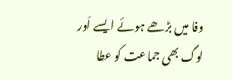وفا میں بڑھے ہوئے ایسے اَور لوگ بھی جماعت کو عطا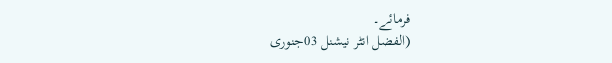فرمائے۔
(الفضل انٹر نیشنل 03جنوری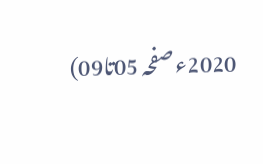2020ء صفحہ 05تا09)